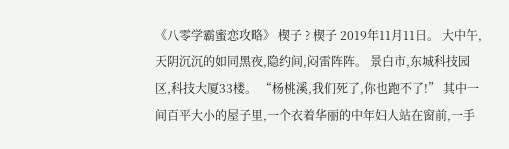《八零学霸蜜恋攻略》 楔子 ? 楔子 2019年11月11日。 大中午,天阴沉沉的如同黑夜,隐约间,闷雷阵阵。 景白市,东城科技园区,科技大厦33楼。 “杨桃溪,我们死了,你也跑不了!” 其中一间百平大小的屋子里,一个衣着华丽的中年妇人站在窗前,一手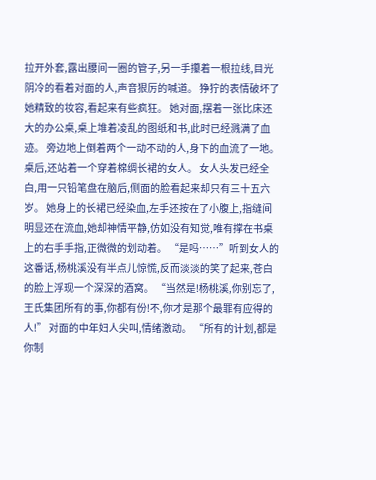拉开外套,露出腰间一圈的管子,另一手攥着一根拉线,目光阴冷的看着对面的人,声音狠厉的喊道。 狰狞的表情破坏了她精致的妆容,看起来有些疯狂。 她对面,摆着一张比床还大的办公桌,桌上堆着凌乱的图纸和书,此时已经溅满了血迹。 旁边地上倒着两个一动不动的人,身下的血流了一地。 桌后,还站着一个穿着棉绸长裙的女人。 女人头发已经全白,用一只铅笔盘在脑后,侧面的脸看起来却只有三十五六岁。 她身上的长裙已经染血,左手还按在了小腹上,指缝间明显还在流血,她却神情平静,仿如没有知觉,唯有撑在书桌上的右手手指,正微微的划动着。 “是吗……”听到女人的这番话,杨桃溪没有半点儿惊慌,反而淡淡的笑了起来,苍白的脸上浮现一个深深的酒窝。 “当然是!杨桃溪,你别忘了,王氏集团所有的事,你都有份!不,你才是那个最罪有应得的人!” 对面的中年妇人尖叫,情绪激动。 “所有的计划,都是你制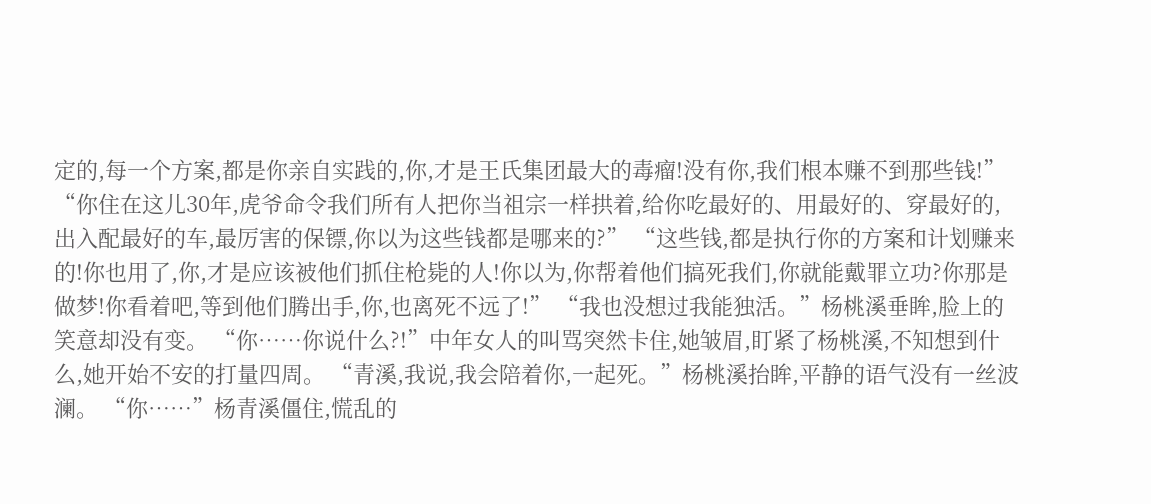定的,每一个方案,都是你亲自实践的,你,才是王氏集团最大的毒瘤!没有你,我们根本赚不到那些钱!” “你住在这儿30年,虎爷命令我们所有人把你当祖宗一样拱着,给你吃最好的、用最好的、穿最好的,出入配最好的车,最厉害的保镖,你以为这些钱都是哪来的?” “这些钱,都是执行你的方案和计划赚来的!你也用了,你,才是应该被他们抓住枪毙的人!你以为,你帮着他们搞死我们,你就能戴罪立功?你那是做梦!你看着吧,等到他们腾出手,你,也离死不远了!” “我也没想过我能独活。”杨桃溪垂眸,脸上的笑意却没有变。 “你……你说什么?!”中年女人的叫骂突然卡住,她皱眉,盯紧了杨桃溪,不知想到什么,她开始不安的打量四周。 “青溪,我说,我会陪着你,一起死。”杨桃溪抬眸,平静的语气没有一丝波澜。 “你……”杨青溪僵住,慌乱的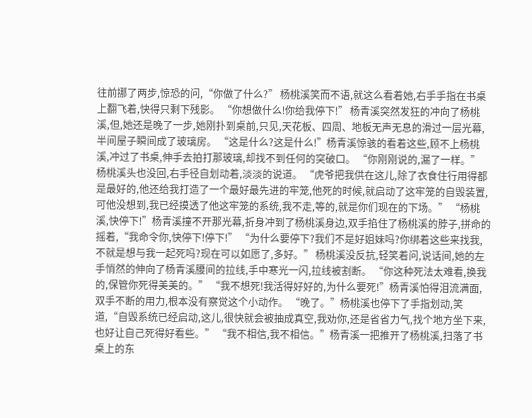往前挪了两步,惊恐的问,“你做了什么?” 杨桃溪笑而不语,就这么看着她,右手手指在书桌上翻飞着,快得只剩下残影。 “你想做什么!你给我停下!” 杨青溪突然发狂的冲向了杨桃溪,但,她还是晚了一步,她刚扑到桌前,只见,天花板、四周、地板无声无息的滑过一层光幕,半间屋子瞬间成了玻璃房。 “这是什么?这是什么!”杨青溪惊骇的看着这些,顾不上杨桃溪,冲过了书桌,伸手去拍打那玻璃,却找不到任何的突破口。 “你刚刚说的,漏了一样。” 杨桃溪头也没回,右手径自划动着,淡淡的说道。 “虎爷把我供在这儿,除了衣食住行用得都是最好的,他还给我打造了一个最好最先进的牢笼,他死的时候,就启动了这牢笼的自毁装置,可他没想到,我已经摸透了他这牢笼的系统,我不走,等的,就是你们现在的下场。” “杨桃溪,快停下!”杨青溪撞不开那光幕,折身冲到了杨桃溪身边,双手掐住了杨桃溪的脖子,拼命的摇着,“我命令你,快停下!停下!” “为什么要停下?我们不是好姐妹吗?你绑着这些来找我,不就是想与我一起死吗?现在可以如愿了,多好。” 杨桃溪没反抗,轻笑着问,说话间,她的左手悄然的伸向了杨青溪腰间的拉线,手中寒光一闪,拉线被割断。 “你这种死法太难看,换我的,保管你死得美美的。” “我不想死!我活得好好的,为什么要死!”杨青溪怕得泪流满面,双手不断的用力,根本没有察觉这个小动作。 “晚了。”杨桃溪也停下了手指划动,笑道,“自毁系统已经启动,这儿,很快就会被抽成真空,我劝你,还是省省力气,找个地方坐下来,也好让自己死得好看些。” “我不相信,我不相信。”杨青溪一把推开了杨桃溪,扫落了书桌上的东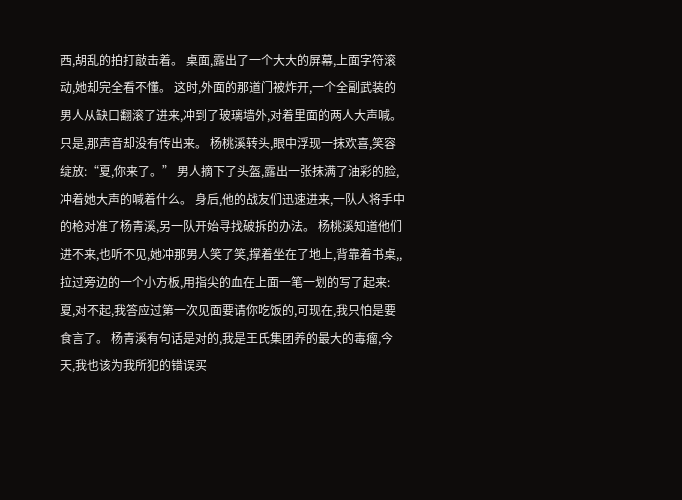西,胡乱的拍打敲击着。 桌面,露出了一个大大的屏幕,上面字符滚动,她却完全看不懂。 这时,外面的那道门被炸开,一个全副武装的男人从缺口翻滚了进来,冲到了玻璃墙外,对着里面的两人大声喊。 只是,那声音却没有传出来。 杨桃溪转头,眼中浮现一抹欢喜,笑容绽放:“夏,你来了。” 男人摘下了头盔,露出一张抹满了油彩的脸,冲着她大声的喊着什么。 身后,他的战友们迅速进来,一队人将手中的枪对准了杨青溪,另一队开始寻找破拆的办法。 杨桃溪知道他们进不来,也听不见,她冲那男人笑了笑,撑着坐在了地上,背靠着书桌,,拉过旁边的一个小方板,用指尖的血在上面一笔一划的写了起来: 夏,对不起,我答应过第一次见面要请你吃饭的,可现在,我只怕是要食言了。 杨青溪有句话是对的,我是王氏集团养的最大的毒瘤,今天,我也该为我所犯的错误买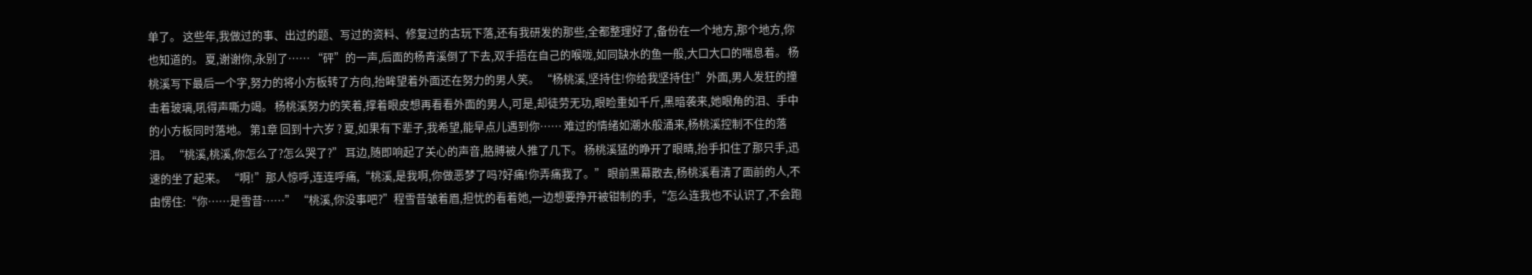单了。 这些年,我做过的事、出过的题、写过的资料、修复过的古玩下落,还有我研发的那些,全都整理好了,备份在一个地方,那个地方,你也知道的。 夏,谢谢你,永别了…… “砰”的一声,后面的杨青溪倒了下去,双手捂在自己的喉咙,如同缺水的鱼一般,大口大口的喘息着。 杨桃溪写下最后一个字,努力的将小方板转了方向,抬眸望着外面还在努力的男人笑。 “杨桃溪,坚持住!你给我坚持住!”外面,男人发狂的撞击着玻璃,吼得声嘶力竭。 杨桃溪努力的笑着,撑着眼皮想再看看外面的男人,可是,却徒劳无功,眼睑重如千斤,黑暗袭来,她眼角的泪、手中的小方板同时落地。 第1章 回到十六岁 ? 夏,如果有下辈子,我希望,能早点儿遇到你…… 难过的情绪如潮水般涌来,杨桃溪控制不住的落泪。 “桃溪,桃溪,你怎么了?怎么哭了?” 耳边,随即响起了关心的声音,胳膊被人推了几下。 杨桃溪猛的睁开了眼睛,抬手扣住了那只手,迅速的坐了起来。 “啊!”那人惊呼,连连呼痛,“桃溪,是我啊,你做恶梦了吗?好痛!你弄痛我了。” 眼前黑幕散去,杨桃溪看清了面前的人,不由愣住:“你……是雪昔……” “桃溪,你没事吧?”程雪昔皱着眉,担忧的看着她,一边想要挣开被钳制的手,“怎么连我也不认识了,不会跑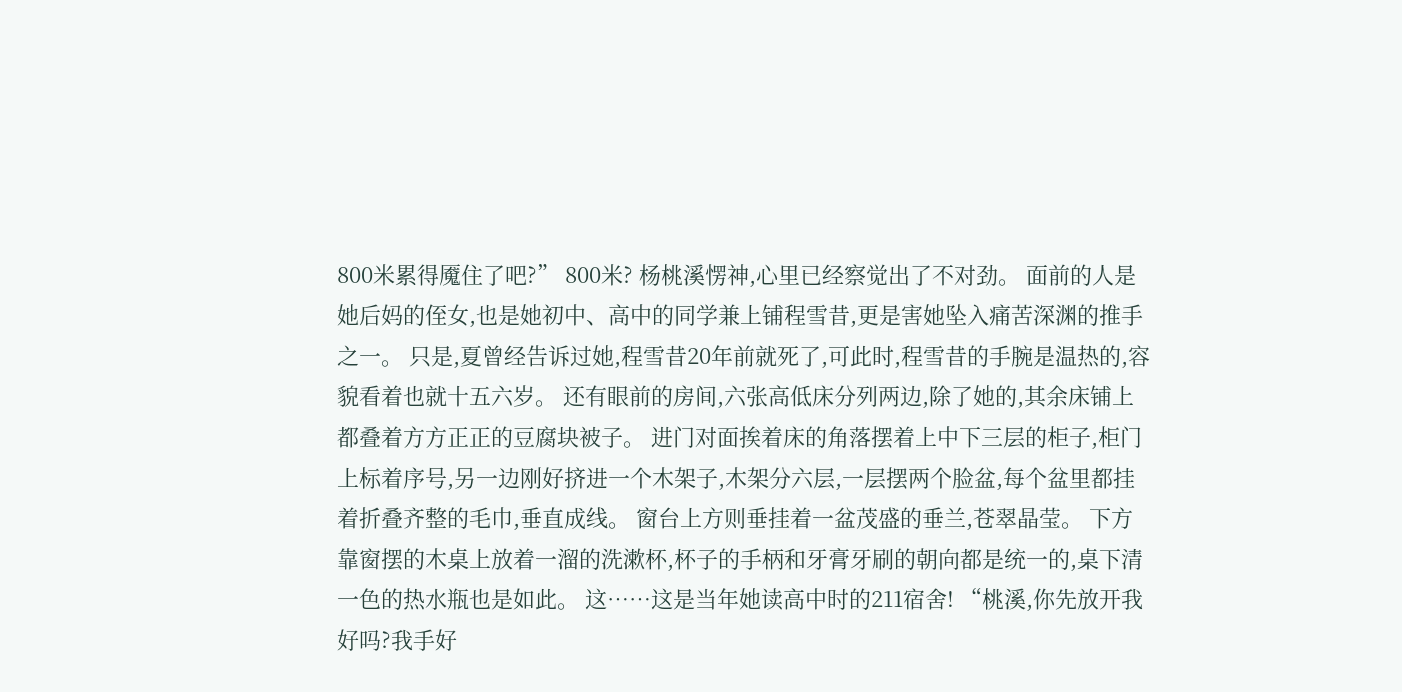800米累得魇住了吧?” 800米? 杨桃溪愣神,心里已经察觉出了不对劲。 面前的人是她后妈的侄女,也是她初中、高中的同学兼上铺程雪昔,更是害她坠入痛苦深渊的推手之一。 只是,夏曾经告诉过她,程雪昔20年前就死了,可此时,程雪昔的手腕是温热的,容貌看着也就十五六岁。 还有眼前的房间,六张高低床分列两边,除了她的,其余床铺上都叠着方方正正的豆腐块被子。 进门对面挨着床的角落摆着上中下三层的柜子,柜门上标着序号,另一边刚好挤进一个木架子,木架分六层,一层摆两个脸盆,每个盆里都挂着折叠齐整的毛巾,垂直成线。 窗台上方则垂挂着一盆茂盛的垂兰,苍翠晶莹。 下方靠窗摆的木桌上放着一溜的洗漱杯,杯子的手柄和牙膏牙刷的朝向都是统一的,桌下清一色的热水瓶也是如此。 这……这是当年她读高中时的211宿舍! “桃溪,你先放开我好吗?我手好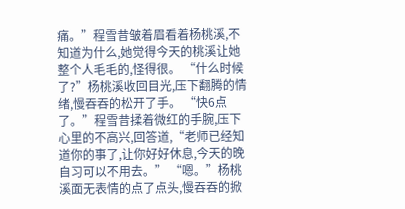痛。”程雪昔皱着眉看着杨桃溪,不知道为什么,她觉得今天的桃溪让她整个人毛毛的,怪得很。 “什么时候了?”杨桃溪收回目光,压下翻腾的情绪,慢吞吞的松开了手。 “快6点了。”程雪昔揉着微红的手腕,压下心里的不高兴,回答道,“老师已经知道你的事了,让你好好休息,今天的晚自习可以不用去。” “嗯。”杨桃溪面无表情的点了点头,慢吞吞的掀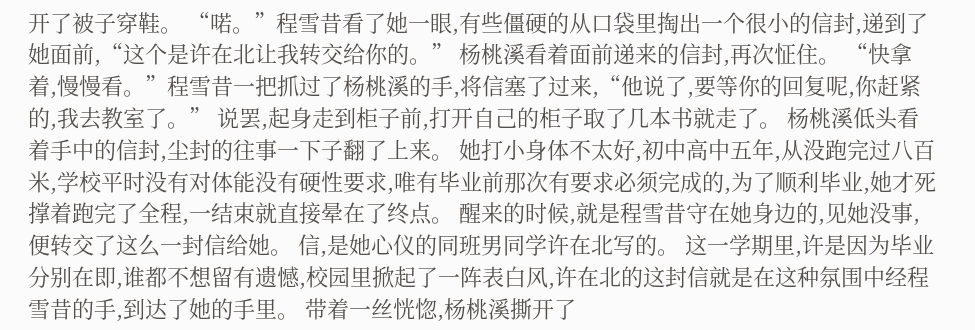开了被子穿鞋。 “喏。”程雪昔看了她一眼,有些僵硬的从口袋里掏出一个很小的信封,递到了她面前,“这个是许在北让我转交给你的。” 杨桃溪看着面前递来的信封,再次怔住。 “快拿着,慢慢看。”程雪昔一把抓过了杨桃溪的手,将信塞了过来,“他说了,要等你的回复呢,你赶紧的,我去教室了。” 说罢,起身走到柜子前,打开自己的柜子取了几本书就走了。 杨桃溪低头看着手中的信封,尘封的往事一下子翻了上来。 她打小身体不太好,初中高中五年,从没跑完过八百米,学校平时没有对体能没有硬性要求,唯有毕业前那次有要求必须完成的,为了顺利毕业,她才死撑着跑完了全程,一结束就直接晕在了终点。 醒来的时候,就是程雪昔守在她身边的,见她没事,便转交了这么一封信给她。 信,是她心仪的同班男同学许在北写的。 这一学期里,许是因为毕业分别在即,谁都不想留有遗憾,校园里掀起了一阵表白风,许在北的这封信就是在这种氛围中经程雪昔的手,到达了她的手里。 带着一丝恍惚,杨桃溪撕开了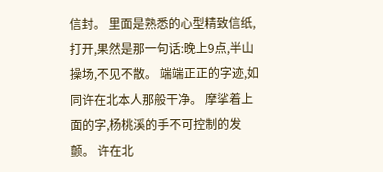信封。 里面是熟悉的心型精致信纸,打开,果然是那一句话:晚上9点,半山操场,不见不散。 端端正正的字迹,如同许在北本人那般干净。 摩挲着上面的字,杨桃溪的手不可控制的发颤。 许在北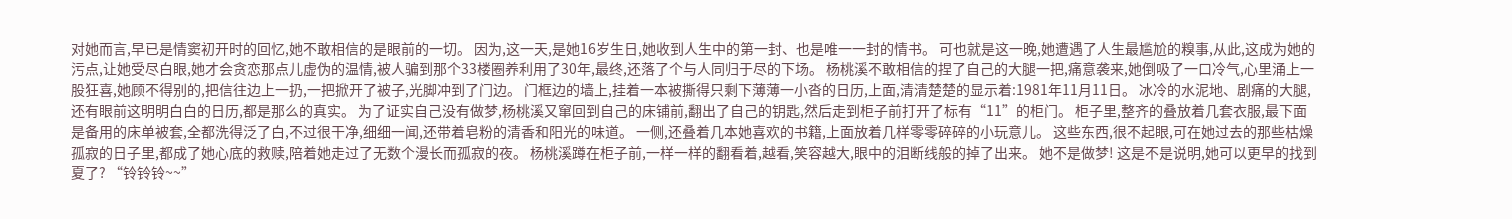对她而言,早已是情窦初开时的回忆,她不敢相信的是眼前的一切。 因为,这一天,是她16岁生日,她收到人生中的第一封、也是唯一一封的情书。 可也就是这一晚,她遭遇了人生最尴尬的糗事,从此,这成为她的污点,让她受尽白眼,她才会贪恋那点儿虚伪的温情,被人骗到那个33楼圈养利用了30年,最终,还落了个与人同归于尽的下场。 杨桃溪不敢相信的捏了自己的大腿一把,痛意袭来,她倒吸了一口冷气,心里涌上一股狂喜,她顾不得别的,把信往边上一扔,一把掀开了被子,光脚冲到了门边。 门框边的墙上,挂着一本被撕得只剩下薄薄一小沓的日历,上面,清清楚楚的显示着:1981年11月11日。 冰冷的水泥地、剧痛的大腿,还有眼前这明明白白的日历,都是那么的真实。 为了证实自己没有做梦,杨桃溪又窜回到自己的床铺前,翻出了自己的钥匙,然后走到柜子前打开了标有“11”的柜门。 柜子里,整齐的叠放着几套衣服,最下面是备用的床单被套,全都洗得泛了白,不过很干净,细细一闻,还带着皂粉的清香和阳光的味道。 一侧,还叠着几本她喜欢的书籍,上面放着几样零零碎碎的小玩意儿。 这些东西,很不起眼,可在她过去的那些枯燥孤寂的日子里,都成了她心底的救赎,陪着她走过了无数个漫长而孤寂的夜。 杨桃溪蹲在柜子前,一样一样的翻看着,越看,笑容越大,眼中的泪断线般的掉了出来。 她不是做梦! 这是不是说明,她可以更早的找到夏了? “铃铃铃~~”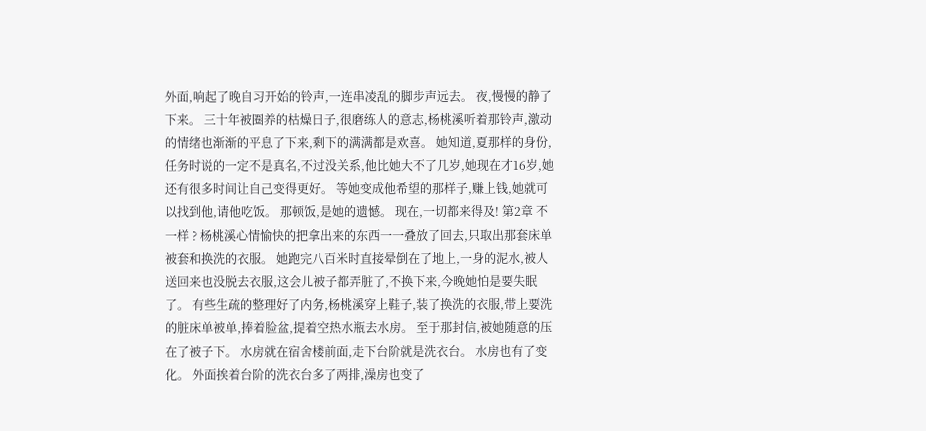外面,响起了晚自习开始的铃声,一连串凌乱的脚步声远去。 夜,慢慢的静了下来。 三十年被圈养的枯燥日子,很磨练人的意志,杨桃溪听着那铃声,激动的情绪也渐渐的平息了下来,剩下的满满都是欢喜。 她知道,夏那样的身份,任务时说的一定不是真名,不过没关系,他比她大不了几岁,她现在才16岁,她还有很多时间让自己变得更好。 等她变成他希望的那样子,赚上钱,她就可以找到他,请他吃饭。 那顿饭,是她的遗憾。 现在,一切都来得及! 第2章 不一样 ? 杨桃溪心情愉快的把拿出来的东西一一叠放了回去,只取出那套床单被套和换洗的衣服。 她跑完八百米时直接晕倒在了地上,一身的泥水,被人送回来也没脱去衣服,这会儿被子都弄脏了,不换下来,今晚她怕是要失眠了。 有些生疏的整理好了内务,杨桃溪穿上鞋子,装了换洗的衣服,带上要洗的脏床单被单,捧着脸盆,提着空热水瓶去水房。 至于那封信,被她随意的压在了被子下。 水房就在宿舍楼前面,走下台阶就是洗衣台。 水房也有了变化。 外面挨着台阶的洗衣台多了两排,澡房也变了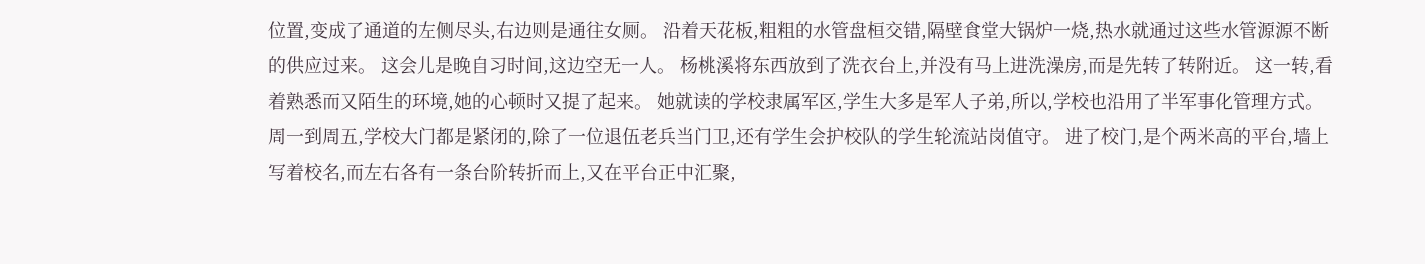位置,变成了通道的左侧尽头,右边则是通往女厕。 沿着天花板,粗粗的水管盘桓交错,隔壁食堂大锅炉一烧,热水就通过这些水管源源不断的供应过来。 这会儿是晚自习时间,这边空无一人。 杨桃溪将东西放到了洗衣台上,并没有马上进洗澡房,而是先转了转附近。 这一转,看着熟悉而又陌生的环境,她的心顿时又提了起来。 她就读的学校隶属军区,学生大多是军人子弟,所以,学校也沿用了半军事化管理方式。 周一到周五,学校大门都是紧闭的,除了一位退伍老兵当门卫,还有学生会护校队的学生轮流站岗值守。 进了校门,是个两米高的平台,墙上写着校名,而左右各有一条台阶转折而上,又在平台正中汇聚,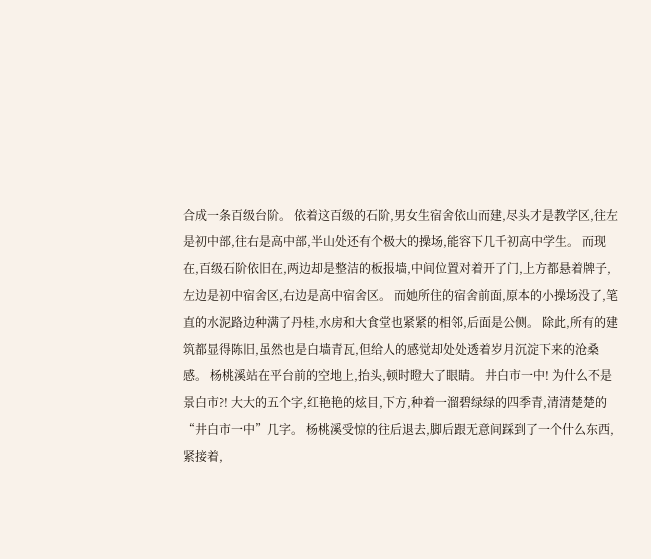合成一条百级台阶。 依着这百级的石阶,男女生宿舍依山而建,尽头才是教学区,往左是初中部,往右是高中部,半山处还有个极大的操场,能容下几千初高中学生。 而现在,百级石阶依旧在,两边却是整洁的板报墙,中间位置对着开了门,上方都悬着牌子,左边是初中宿舍区,右边是高中宿舍区。 而她所住的宿舍前面,原本的小操场没了,笔直的水泥路边种满了丹桂,水房和大食堂也紧紧的相邻,后面是公侧。 除此,所有的建筑都显得陈旧,虽然也是白墙青瓦,但给人的感觉却处处透着岁月沉淀下来的沧桑感。 杨桃溪站在平台前的空地上,抬头,顿时瞪大了眼睛。 井白市一中! 为什么不是景白市?! 大大的五个字,红艳艳的炫目,下方,种着一溜碧绿绿的四季青,清清楚楚的“井白市一中”几字。 杨桃溪受惊的往后退去,脚后跟无意间踩到了一个什么东西,紧接着,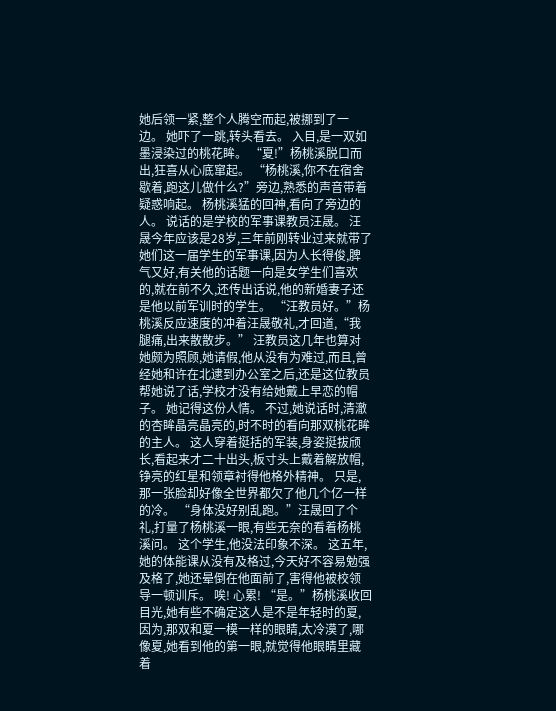她后领一紧,整个人腾空而起,被挪到了一边。 她吓了一跳,转头看去。 入目,是一双如墨浸染过的桃花眸。 “夏!”杨桃溪脱口而出,狂喜从心底窜起。 “杨桃溪,你不在宿舍歇着,跑这儿做什么?”旁边,熟悉的声音带着疑惑响起。 杨桃溪猛的回神,看向了旁边的人。 说话的是学校的军事课教员汪晟。 汪晟今年应该是28岁,三年前刚转业过来就带了她们这一届学生的军事课,因为人长得俊,脾气又好,有关他的话题一向是女学生们喜欢的,就在前不久,还传出话说,他的新婚妻子还是他以前军训时的学生。 “汪教员好。”杨桃溪反应速度的冲着汪晟敬礼,才回道,“我腿痛,出来散散步。” 汪教员这几年也算对她颇为照顾,她请假,他从没有为难过,而且,曾经她和许在北逮到办公室之后,还是这位教员帮她说了话,学校才没有给她戴上早恋的帽子。 她记得这份人情。 不过,她说话时,清澈的杏眸晶亮晶亮的,时不时的看向那双桃花眸的主人。 这人穿着挺括的军装,身姿挺拔颀长,看起来才二十出头,板寸头上戴着解放帽,铮亮的红星和领章衬得他格外精神。 只是,那一张脸却好像全世界都欠了他几个亿一样的冷。 “身体没好别乱跑。”汪晟回了个礼,打量了杨桃溪一眼,有些无奈的看着杨桃溪问。 这个学生,他没法印象不深。 这五年,她的体能课从没有及格过,今天好不容易勉强及格了,她还晕倒在他面前了,害得他被校领导一顿训斥。 唉! 心累! “是。”杨桃溪收回目光,她有些不确定这人是不是年轻时的夏,因为,那双和夏一模一样的眼睛,太冷漠了,哪像夏,她看到他的第一眼,就觉得他眼睛里藏着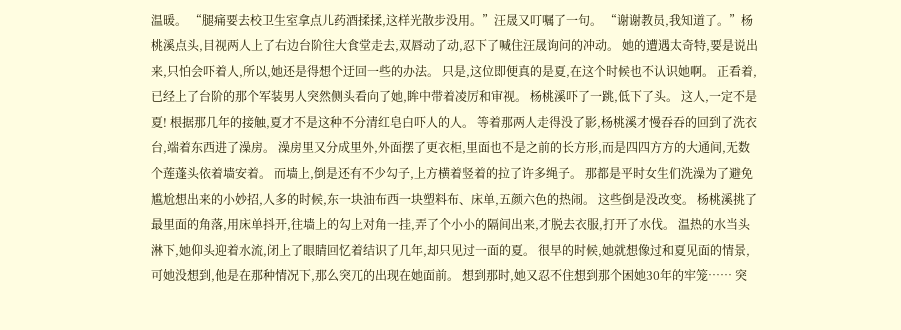温暖。 “腿痛要去校卫生室拿点儿药酒揉揉,这样光散步没用。”汪晟又叮嘱了一句。 “谢谢教员,我知道了。”杨桃溪点头,目视两人上了右边台阶往大食堂走去,双唇动了动,忍下了喊住汪晟询问的冲动。 她的遭遇太奇特,要是说出来,只怕会吓着人,所以,她还是得想个迂回一些的办法。 只是,这位即便真的是夏,在这个时候也不认识她啊。 正看着,已经上了台阶的那个军装男人突然侧头看向了她,眸中带着凌厉和审视。 杨桃溪吓了一跳,低下了头。 这人,一定不是夏! 根据那几年的接触,夏才不是这种不分清红皂白吓人的人。 等着那两人走得没了影,杨桃溪才慢吞吞的回到了洗衣台,端着东西进了澡房。 澡房里又分成里外,外面摆了更衣柜,里面也不是之前的长方形,而是四四方方的大通间,无数个莲蓬头依着墙安着。 而墙上,倒是还有不少勾子,上方横着竖着的拉了许多绳子。 那都是平时女生们洗澡为了避免尴尬想出来的小妙招,人多的时候,东一块油布西一块塑料布、床单,五颜六色的热闹。 这些倒是没改变。 杨桃溪挑了最里面的角落,用床单抖开,往墙上的勾上对角一挂,弄了个小小的隔间出来,才脱去衣服,打开了水伐。 温热的水当头淋下,她仰头迎着水流,闭上了眼睛回忆着结识了几年,却只见过一面的夏。 很早的时候,她就想像过和夏见面的情景,可她没想到,他是在那种情况下,那么突兀的出现在她面前。 想到那时,她又忍不住想到那个困她30年的牢笼…… 突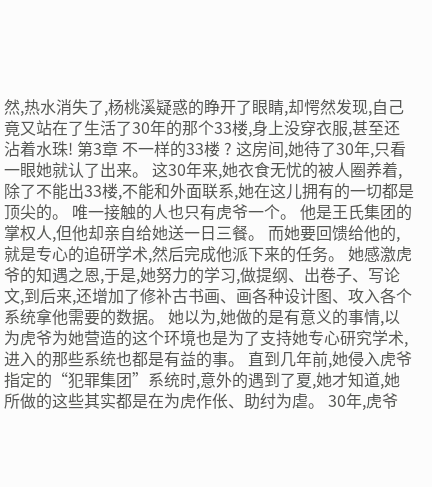然,热水消失了,杨桃溪疑惑的睁开了眼睛,却愕然发现,自己竟又站在了生活了30年的那个33楼,身上没穿衣服,甚至还沾着水珠! 第3章 不一样的33楼 ? 这房间,她待了30年,只看一眼她就认了出来。 这30年来,她衣食无忧的被人圈养着,除了不能出33楼,不能和外面联系,她在这儿拥有的一切都是顶尖的。 唯一接触的人也只有虎爷一个。 他是王氏集团的掌权人,但他却亲自给她送一日三餐。 而她要回馈给他的,就是专心的追研学术,然后完成他派下来的任务。 她感激虎爷的知遇之恩,于是,她努力的学习,做提纲、出卷子、写论文,到后来,还增加了修补古书画、画各种设计图、攻入各个系统拿他需要的数据。 她以为,她做的是有意义的事情,以为虎爷为她营造的这个环境也是为了支持她专心研究学术,进入的那些系统也都是有益的事。 直到几年前,她侵入虎爷指定的“犯罪集团”系统时,意外的遇到了夏,她才知道,她所做的这些其实都是在为虎作伥、助纣为虐。 30年,虎爷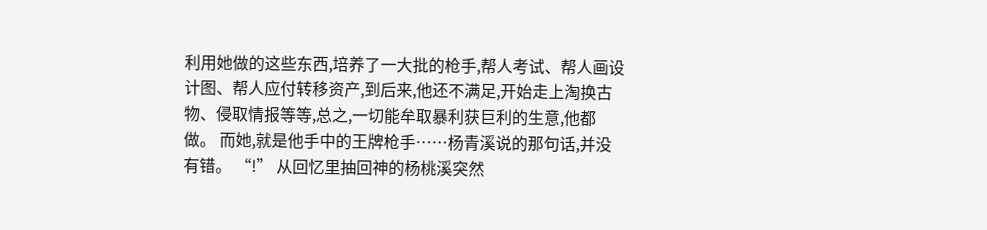利用她做的这些东西,培养了一大批的枪手,帮人考试、帮人画设计图、帮人应付转移资产,到后来,他还不满足,开始走上淘换古物、侵取情报等等,总之,一切能牟取暴利获巨利的生意,他都做。 而她,就是他手中的王牌枪手……杨青溪说的那句话,并没有错。 “!” 从回忆里抽回神的杨桃溪突然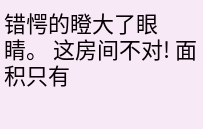错愕的瞪大了眼睛。 这房间不对! 面积只有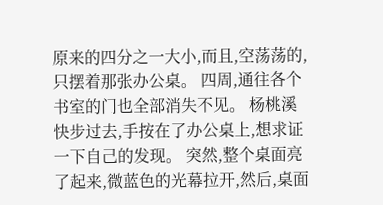原来的四分之一大小,而且,空荡荡的,只摆着那张办公桌。 四周,通往各个书室的门也全部消失不见。 杨桃溪快步过去,手按在了办公桌上,想求证一下自己的发现。 突然,整个桌面亮了起来,微蓝色的光幕拉开,然后,桌面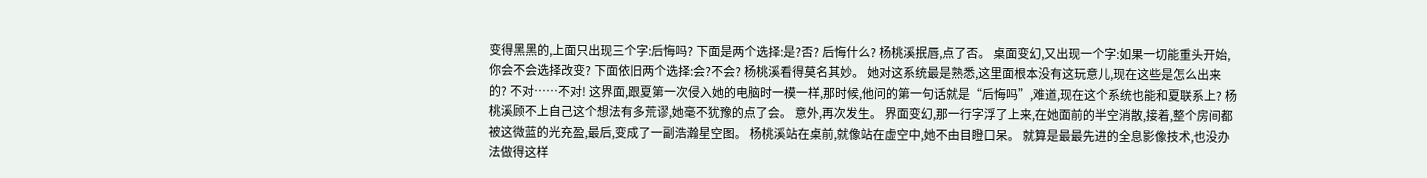变得黑黑的,上面只出现三个字:后悔吗? 下面是两个选择:是?否? 后悔什么? 杨桃溪抿唇,点了否。 桌面变幻,又出现一个字:如果一切能重头开始,你会不会选择改变? 下面依旧两个选择:会?不会? 杨桃溪看得莫名其妙。 她对这系统最是熟悉,这里面根本没有这玩意儿,现在这些是怎么出来的? 不对……不对! 这界面,跟夏第一次侵入她的电脑时一模一样,那时候,他问的第一句话就是“后悔吗”,难道,现在这个系统也能和夏联系上? 杨桃溪顾不上自己这个想法有多荒谬,她毫不犹豫的点了会。 意外,再次发生。 界面变幻,那一行字浮了上来,在她面前的半空消散,接着,整个房间都被这微蓝的光充盈,最后,变成了一副浩瀚星空图。 杨桃溪站在桌前,就像站在虚空中,她不由目瞪口呆。 就算是最最先进的全息影像技术,也没办法做得这样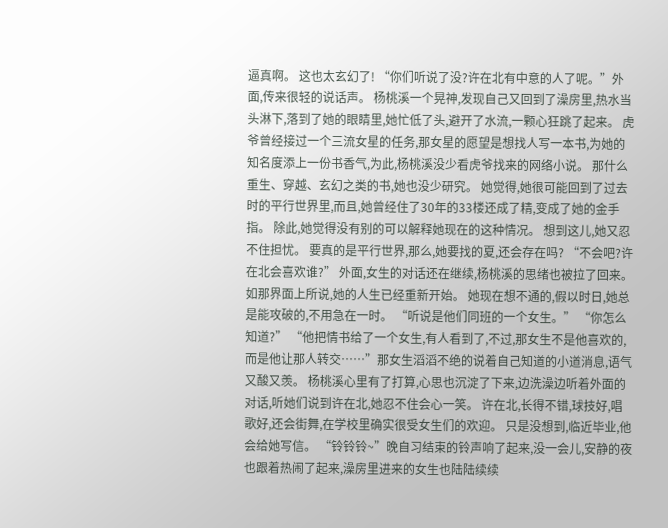逼真啊。 这也太玄幻了! “你们听说了没?许在北有中意的人了呢。”外面,传来很轻的说话声。 杨桃溪一个晃神,发现自己又回到了澡房里,热水当头淋下,落到了她的眼睛里,她忙低了头,避开了水流,一颗心狂跳了起来。 虎爷曾经接过一个三流女星的任务,那女星的愿望是想找人写一本书,为她的知名度添上一份书香气,为此,杨桃溪没少看虎爷找来的网络小说。 那什么重生、穿越、玄幻之类的书,她也没少研究。 她觉得,她很可能回到了过去时的平行世界里,而且,她曾经住了30年的33楼还成了精,变成了她的金手指。 除此,她觉得没有别的可以解释她现在的这种情况。 想到这儿,她又忍不住担忧。 要真的是平行世界,那么,她要找的夏,还会存在吗? “不会吧?许在北会喜欢谁?” 外面,女生的对话还在继续,杨桃溪的思绪也被拉了回来。 如那界面上所说,她的人生已经重新开始。 她现在想不通的,假以时日,她总是能攻破的,不用急在一时。 “听说是他们同班的一个女生。” “你怎么知道?” “他把情书给了一个女生,有人看到了,不过,那女生不是他喜欢的,而是他让那人转交……”那女生滔滔不绝的说着自己知道的小道消息,语气又酸又羡。 杨桃溪心里有了打算,心思也沉淀了下来,边洗澡边听着外面的对话,听她们说到许在北,她忍不住会心一笑。 许在北,长得不错,球技好,唱歌好,还会街舞,在学校里确实很受女生们的欢迎。 只是没想到,临近毕业,他会给她写信。 “铃铃铃~”晚自习结束的铃声响了起来,没一会儿,安静的夜也跟着热闹了起来,澡房里进来的女生也陆陆续续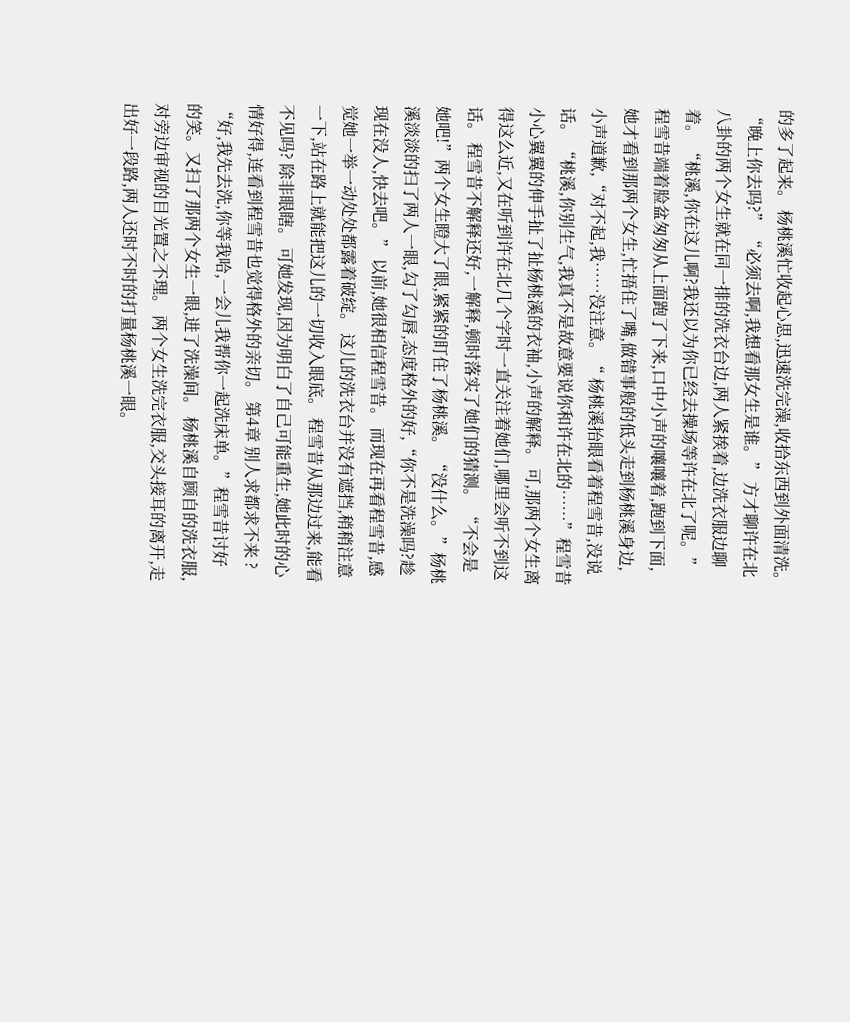的多了起来。 杨桃溪忙收起心思,迅速洗完澡,收拾东西到外面清洗。 “晚上你去吗?” “必须去啊,我想看那女生是谁。” 方才聊许在北八卦的两个女生就在同一排的洗衣台边,两人紧挨着,边洗衣服边聊着。 “桃溪,你在这儿啊?我还以为你已经去操场等许在北了呢。”程雪昔端着脸盆匆匆从上面跑了下来,口中小声的嚷嚷着,跑到下面,她才看到那两个女生,忙捂住了嘴,做错事般的低头走到杨桃溪身边,小声道歉,“对不起,我……没注意。“ 杨桃溪抬眼看着程雪昔,没说话。 “桃溪,你别生气,我真不是故意要说你和许在北的……”程雪昔小心翼翼的伸手扯了扯杨桃溪的衣袖,小声的解释。 可,那两个女生离得这么近,又在听到许在北几个字时一直关注着她们,哪里会听不到这话。 程雪昔不解释还好,一解释,顿时落实了她们的猜测。 “不会是她吧!”两个女生瞪大了眼,紧紧的盯住了杨桃溪。 “没什么。”杨桃溪淡淡的扫了两人一眼,勾了勾唇,态度格外的好,“你不是洗澡吗?趁现在没人,快去吧。” 以前,她很相信程雪昔。 而现在再看程雪昔,感觉她一举一动处处都露着破绽。 这儿的洗衣台并没有遮挡,稍稍注意一下,站在路上就能把这儿的一切收入眼底。 程雪昔从那边过来,能看不见吗? 除非眼瞎。 可她发现,因为明白了自己可能重生,她此时的心情好得,连看到程雪昔也觉得格外的亲切。 第4章 别人求都求不来 ? “好,我先去洗,你等我哈,一会儿我帮你一起洗床单。”程雪昔讨好的笑。又扫了那两个女生一眼,进了洗澡间。 杨桃溪自顾自的洗衣服,对旁边审视的目光置之不理。 两个女生洗完衣服,交头接耳的离开,走出好一段路,两人还时不时的打量杨桃溪一眼。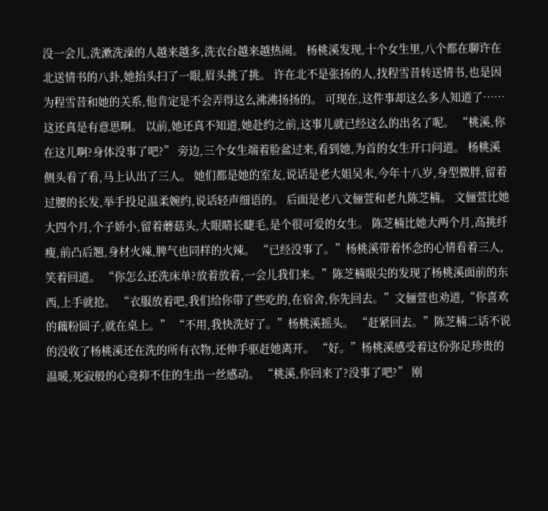没一会儿,洗漱洗澡的人越来越多,洗衣台越来越热闹。 杨桃溪发现,十个女生里,八个都在聊许在北送情书的八卦,她抬头扫了一眼,眉头挑了挑。 许在北不是张扬的人,找程雪昔转送情书,也是因为程雪昔和她的关系,他肯定是不会弄得这么沸沸扬扬的。 可现在,这件事却这么多人知道了……这还真是有意思啊。 以前,她还真不知道,她赴约之前,这事儿就已经这么的出名了呢。 “桃溪,你在这儿啊?身体没事了吧?” 旁边,三个女生端着脸盆过来,看到她,为首的女生开口问道。 杨桃溪侧头看了看,马上认出了三人。 她们都是她的室友,说话是老大姐吴末,今年十八岁,身型微胖,留着过腰的长发,举手投足温柔婉约,说话轻声细语的。 后面是老八文俪萱和老九陈芝楠。 文俪萱比她大四个月,个子娇小,留着蘑菇头,大眼睛长睫毛,是个很可爱的女生。 陈芝楠比她大两个月,高挑纤瘦,前凸后翘,身材火辣,脾气也同样的火辣。 “已经没事了。”杨桃溪带着怀念的心情看着三人,笑着回道。 “你怎么还洗床单?放着放着,一会儿我们来。”陈芝楠眼尖的发现了杨桃溪面前的东西,上手就抢。 “衣服放着吧,我们给你带了些吃的,在宿舍,你先回去。”文俪萱也劝道,“你喜欢的藕粉圆子,就在桌上。” “不用,我快洗好了。”杨桃溪摇头。 “赶紧回去。”陈芝楠二话不说的没收了杨桃溪还在洗的所有衣物,还伸手驱赶她离开。 “好。”杨桃溪感受着这份弥足珍贵的温暖,死寂般的心竟抑不住的生出一丝感动。 “桃溪,你回来了?没事了吧?” 刚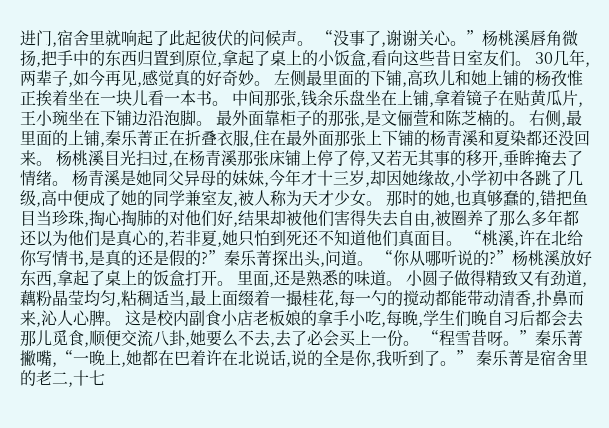进门,宿舍里就响起了此起彼伏的问候声。 “没事了,谢谢关心。”杨桃溪唇角微扬,把手中的东西归置到原位,拿起了桌上的小饭盒,看向这些昔日室友们。 30几年,两辈子,如今再见,感觉真的好奇妙。 左侧最里面的下铺,高玖儿和她上铺的杨孜惟正挨着坐在一块儿看一本书。 中间那张,钱余乐盘坐在上铺,拿着镜子在贴黄瓜片,王小琬坐在下铺边沿泡脚。 最外面靠柜子的那张,是文俪萱和陈芝楠的。 右侧,最里面的上铺,秦乐菁正在折叠衣服,住在最外面那张上下铺的杨青溪和夏染都还没回来。 杨桃溪目光扫过,在杨青溪那张床铺上停了停,又若无其事的移开,垂眸掩去了情绪。 杨青溪是她同父异母的妹妹,今年才十三岁,却因她缘故,小学初中各跳了几级,高中便成了她的同学兼室友,被人称为天才少女。 那时的她,也真够蠢的,错把鱼目当珍珠,掏心掏肺的对他们好,结果却被他们害得失去自由,被圈养了那么多年都还以为他们是真心的,若非夏,她只怕到死还不知道他们真面目。 “桃溪,许在北给你写情书,是真的还是假的?”秦乐菁探出头,问道。 “你从哪听说的?”杨桃溪放好东西,拿起了桌上的饭盒打开。 里面,还是熟悉的味道。 小圆子做得精致又有劲道,藕粉晶莹均匀,粘稠适当,最上面缀着一撮桂花,每一勺的搅动都能带动清香,扑鼻而来,沁人心脾。 这是校内副食小店老板娘的拿手小吃,每晚,学生们晚自习后都会去那儿觅食,顺便交流八卦,她要么不去,去了必会买上一份。 “程雪昔呀。”秦乐菁撇嘴,“一晚上,她都在巴着许在北说话,说的全是你,我听到了。” 秦乐菁是宿舍里的老二,十七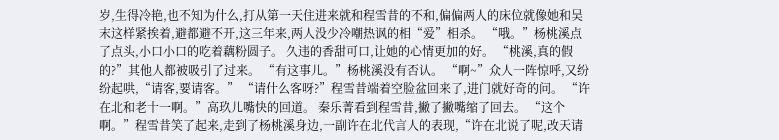岁,生得冷艳,也不知为什么,打从第一天住进来就和程雪昔的不和,偏偏两人的床位就像她和吴末这样紧挨着,避都避不开,这三年来,两人没少冷嘲热讽的相“爱”相杀。 “哦。”杨桃溪点了点头,小口小口的吃着藕粉圆子。 久违的香甜可口,让她的心情更加的好。 “桃溪,真的假的?”其他人都被吸引了过来。 “有这事儿。”杨桃溪没有否认。 “啊~”众人一阵惊呼,又纷纷起哄,“请客,要请客。” “请什么客呀?”程雪昔端着空脸盆回来了,进门就好奇的问。 “许在北和老十一啊。”高玖儿嘴快的回道。 秦乐菁看到程雪昔,撇了撇嘴缩了回去。 “这个啊。”程雪昔笑了起来,走到了杨桃溪身边,一副许在北代言人的表现,“许在北说了呢,改天请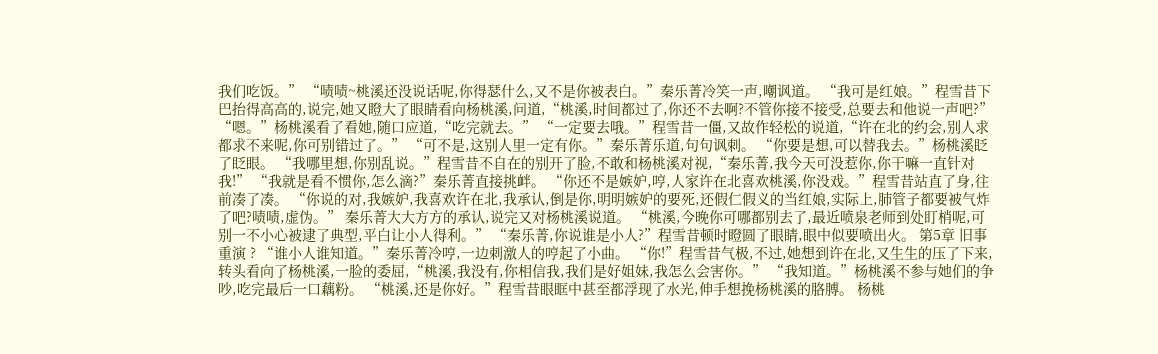我们吃饭。” “啧啧~桃溪还没说话呢,你得瑟什么,又不是你被表白。”秦乐菁冷笑一声,嘲讽道。 “我可是红娘。”程雪昔下巴抬得高高的,说完,她又瞪大了眼睛看向杨桃溪,问道,“桃溪,时间都过了,你还不去啊?不管你接不接受,总要去和他说一声吧?” “嗯。”杨桃溪看了看她,随口应道,“吃完就去。” “一定要去哦。”程雪昔一僵,又故作轻松的说道,“许在北的约会,别人求都求不来呢,你可别错过了。” “可不是,这别人里一定有你。”秦乐菁乐道,句句讽刺。 “你要是想,可以替我去。”杨桃溪眨了眨眼。 “我哪里想,你别乱说。”程雪昔不自在的别开了脸,不敢和杨桃溪对视,“秦乐菁,我今天可没惹你,你干嘛一直针对我!” “我就是看不惯你,怎么滴?”秦乐菁直接挑衅。 “你还不是嫉妒,哼,人家许在北喜欢桃溪,你没戏。”程雪昔站直了身,往前凑了凑。 “你说的对,我嫉妒,我喜欢许在北,我承认,倒是你,明明嫉妒的要死,还假仁假义的当红娘,实际上,肺管子都要被气炸了吧?啧啧,虚伪。” 秦乐菁大大方方的承认,说完又对杨桃溪说道。 “桃溪,今晚你可哪都别去了,最近喷泉老师到处盯梢呢,可别一不小心被逮了典型,平白让小人得利。” “秦乐菁,你说谁是小人?”程雪昔顿时瞪圆了眼睛,眼中似要喷出火。 第5章 旧事重演 ? “谁小人谁知道。”秦乐菁冷哼,一边刺激人的哼起了小曲。 “你!”程雪昔气极,不过,她想到许在北,又生生的压了下来,转头看向了杨桃溪,一脸的委屈,“桃溪,我没有,你相信我,我们是好姐妹,我怎么会害你。” “我知道。”杨桃溪不参与她们的争吵,吃完最后一口藕粉。 “桃溪,还是你好。”程雪昔眼眶中甚至都浮现了水光,伸手想挽杨桃溪的胳膊。 杨桃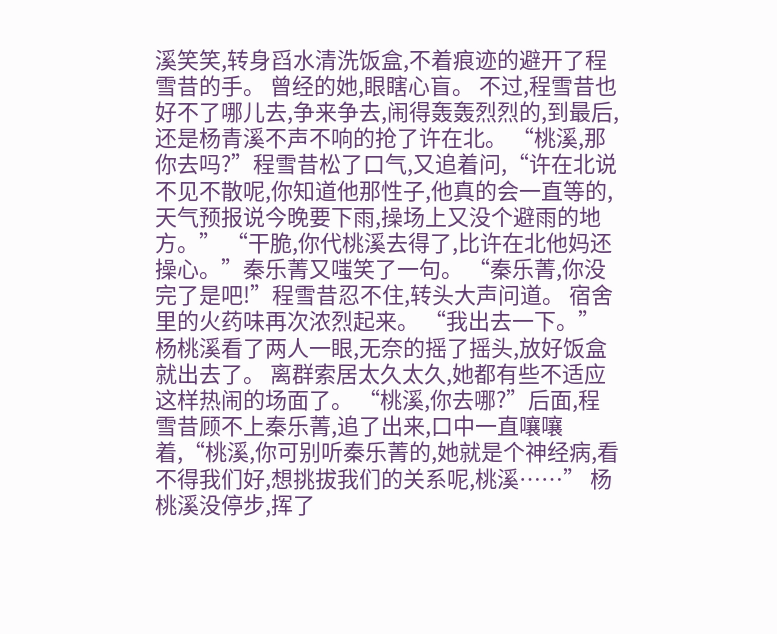溪笑笑,转身舀水清洗饭盒,不着痕迹的避开了程雪昔的手。 曾经的她,眼瞎心盲。 不过,程雪昔也好不了哪儿去,争来争去,闹得轰轰烈烈的,到最后,还是杨青溪不声不响的抢了许在北。 “桃溪,那你去吗?”程雪昔松了口气,又追着问,“许在北说不见不散呢,你知道他那性子,他真的会一直等的,天气预报说今晚要下雨,操场上又没个避雨的地方。” “干脆,你代桃溪去得了,比许在北他妈还操心。”秦乐菁又嗤笑了一句。 “秦乐菁,你没完了是吧!”程雪昔忍不住,转头大声问道。 宿舍里的火药味再次浓烈起来。 “我出去一下。”杨桃溪看了两人一眼,无奈的摇了摇头,放好饭盒就出去了。 离群索居太久太久,她都有些不适应这样热闹的场面了。 “桃溪,你去哪?”后面,程雪昔顾不上秦乐菁,追了出来,口中一直嚷嚷着,“桃溪,你可别听秦乐菁的,她就是个神经病,看不得我们好,想挑拔我们的关系呢,桃溪……” 杨桃溪没停步,挥了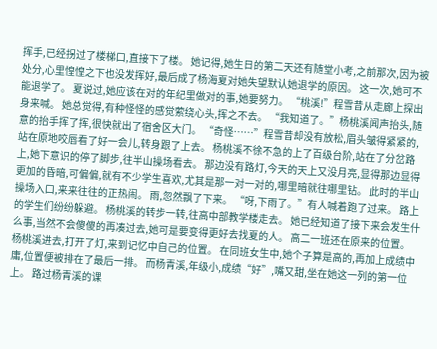挥手,已经拐过了楼梯口,直接下了楼。 她记得,她生日的第二天还有随堂小考,之前那次,因为被处分,心里惶惶之下也没发挥好,最后成了杨海夏对她失望默认她退学的原因。 这一次,她可不能退学了。 夏说过,她应该在对的年纪里做对的事,她要努力。 “桃溪!”程雪昔从走廊上探出身来喊。 她总觉得,有种怪怪的感觉萦绕心头,挥之不去。 “我知道了。”杨桃溪闻声抬头,随意的抬手挥了挥,很快就出了宿舍区大门。 “奇怪……”程雪昔却没有放松,眉头皱得紧紧的,站在原地咬唇看了好一会儿,转身跟了上去。 杨桃溪不徐不急的上了百级台阶,站在了分岔路上,她下意识的停了脚步,往半山操场看去。 那边没有路灯,今天的天上又没月亮,显得那边显得更加的昏暗,可偏偏,就有不少学生喜欢,尤其是那一对一对的,哪里暗就往哪里钻。 此时的半山操场入口,来来往往的正热闹。 雨,忽然飘了下来。 “呀,下雨了。”有人喊着跑了过来。 路上的学生们纷纷躲避。 杨桃溪的转步一转,往高中部教学楼走去。 她已经知道了接下来会发生什么事,当然不会傻傻的再凑过去,她可是要变得更好去找夏的人。 高二一班还在原来的位置。 杨桃溪进去,打开了灯,来到记忆中自己的位置。 在同班女生中,她个子算是高的,再加上成绩中庸,位置便被排在了最后一排。 而杨青溪,年级小,成绩“好”,嘴又甜,坐在她这一列的第一位上。 路过杨青溪的课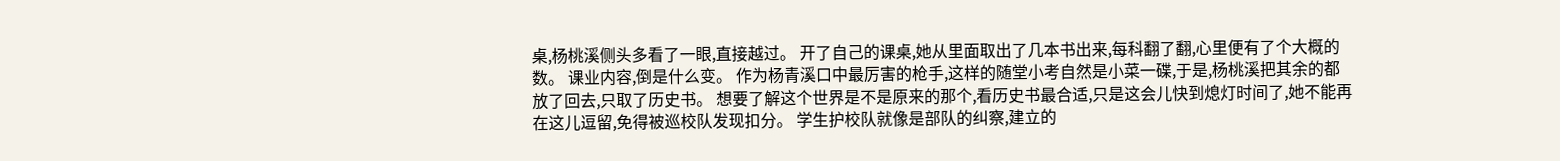桌,杨桃溪侧头多看了一眼,直接越过。 开了自己的课桌,她从里面取出了几本书出来,每科翻了翻,心里便有了个大概的数。 课业内容,倒是什么变。 作为杨青溪口中最厉害的枪手,这样的随堂小考自然是小菜一碟,于是,杨桃溪把其余的都放了回去,只取了历史书。 想要了解这个世界是不是原来的那个,看历史书最合适,只是这会儿快到熄灯时间了,她不能再在这儿逗留,免得被巡校队发现扣分。 学生护校队就像是部队的纠察,建立的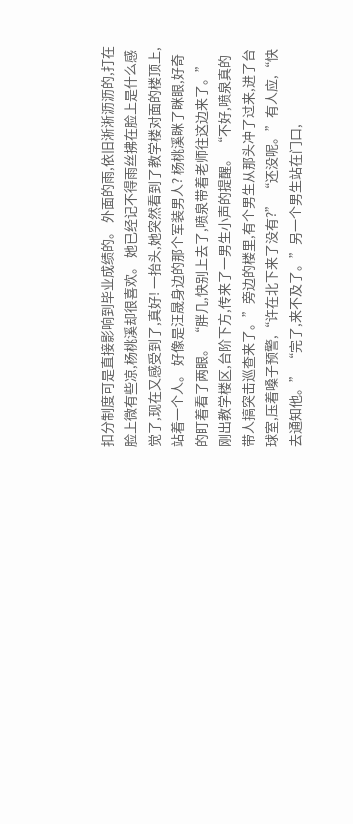扣分制度可是直接影响到毕业成绩的。 外面的雨,依旧淅淅沥沥的,打在脸上微有些凉,杨桃溪却很喜欢。 她已经记不得雨丝拂在脸上是什么感觉了,现在又感受到了,真好! 一抬头,她突然看到了教学楼对面的楼顶上,站着一个人。 好像是汪晟身边的那个军装男人? 杨桃溪眯了眯眼,好奇的盯着看了两眼。 “胖几,快别上去了,喷泉带着老师往这边来了。” 刚出教学楼区,台阶下方,传来了一男生小声的提醒。 “不好,喷泉真的带人搞突击巡查来了。”旁边的楼里,有个男生从那头冲了过来,进了台球室,压着嗓子预警,“许在北下来了没有?” “还没呢。”有人应,“快去通知他。” “完了,来不及了。”另一个男生站在门口,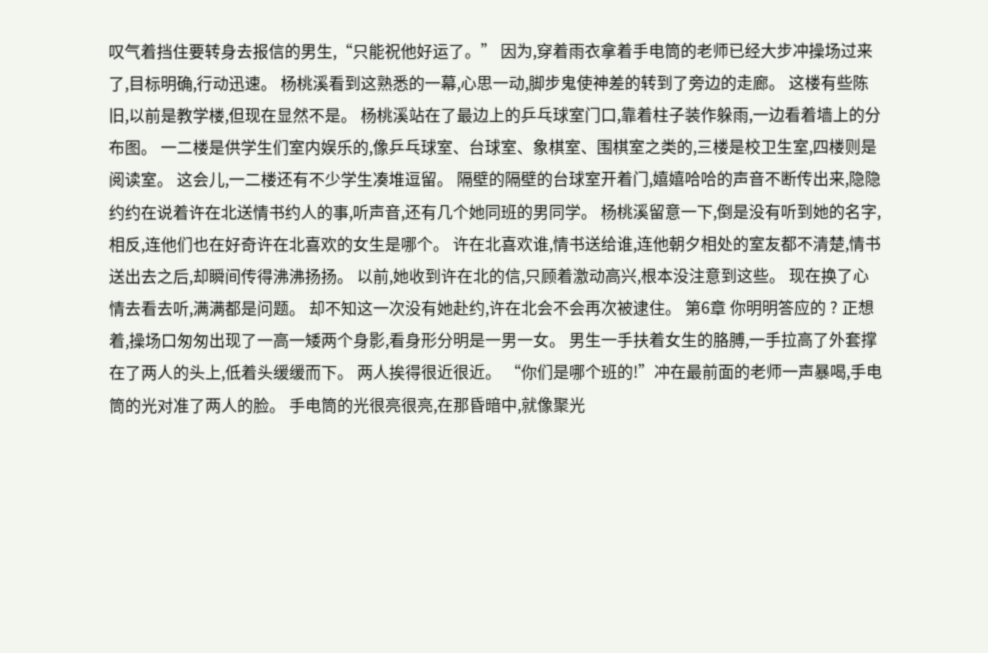叹气着挡住要转身去报信的男生,“只能祝他好运了。” 因为,穿着雨衣拿着手电筒的老师已经大步冲操场过来了,目标明确,行动迅速。 杨桃溪看到这熟悉的一幕,心思一动,脚步鬼使神差的转到了旁边的走廊。 这楼有些陈旧,以前是教学楼,但现在显然不是。 杨桃溪站在了最边上的乒乓球室门口,靠着柱子装作躲雨,一边看着墙上的分布图。 一二楼是供学生们室内娱乐的,像乒乓球室、台球室、象棋室、围棋室之类的,三楼是校卫生室,四楼则是阅读室。 这会儿,一二楼还有不少学生凑堆逗留。 隔壁的隔壁的台球室开着门,嬉嬉哈哈的声音不断传出来,隐隐约约在说着许在北送情书约人的事,听声音,还有几个她同班的男同学。 杨桃溪留意一下,倒是没有听到她的名字,相反,连他们也在好奇许在北喜欢的女生是哪个。 许在北喜欢谁,情书送给谁,连他朝夕相处的室友都不清楚,情书送出去之后,却瞬间传得沸沸扬扬。 以前,她收到许在北的信,只顾着激动高兴,根本没注意到这些。 现在换了心情去看去听,满满都是问题。 却不知这一次没有她赴约,许在北会不会再次被逮住。 第6章 你明明答应的 ? 正想着,操场口匆匆出现了一高一矮两个身影,看身形分明是一男一女。 男生一手扶着女生的胳膊,一手拉高了外套撑在了两人的头上,低着头缓缓而下。 两人挨得很近很近。 “你们是哪个班的!”冲在最前面的老师一声暴喝,手电筒的光对准了两人的脸。 手电筒的光很亮很亮,在那昏暗中,就像聚光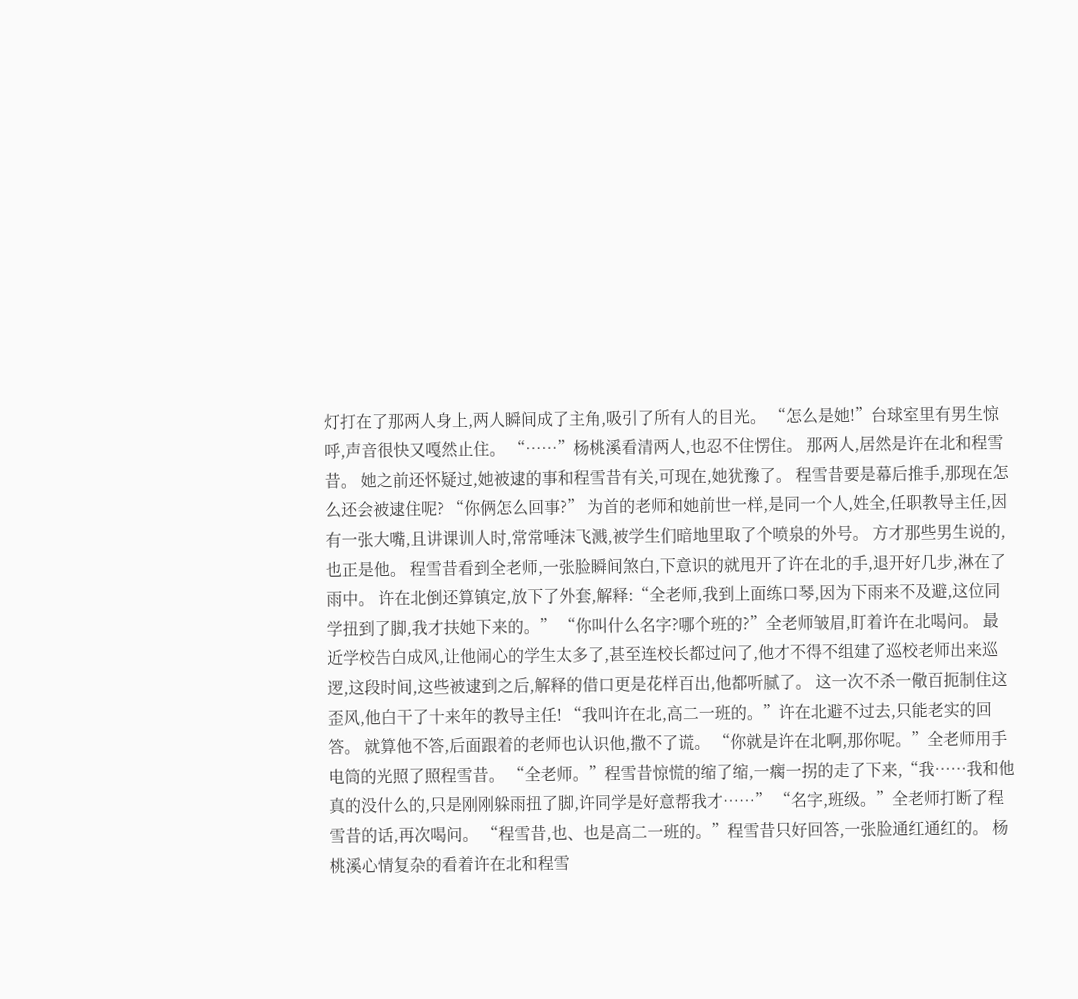灯打在了那两人身上,两人瞬间成了主角,吸引了所有人的目光。 “怎么是她!”台球室里有男生惊呼,声音很快又嘎然止住。 “……”杨桃溪看清两人,也忍不住愣住。 那两人,居然是许在北和程雪昔。 她之前还怀疑过,她被逮的事和程雪昔有关,可现在,她犹豫了。 程雪昔要是幕后推手,那现在怎么还会被逮住呢? “你俩怎么回事?” 为首的老师和她前世一样,是同一个人,姓全,任职教导主任,因有一张大嘴,且讲课训人时,常常唾沫飞溅,被学生们暗地里取了个喷泉的外号。 方才那些男生说的,也正是他。 程雪昔看到全老师,一张脸瞬间煞白,下意识的就甩开了许在北的手,退开好几步,淋在了雨中。 许在北倒还算镇定,放下了外套,解释:“全老师,我到上面练口琴,因为下雨来不及避,这位同学扭到了脚,我才扶她下来的。” “你叫什么名字?哪个班的?”全老师皱眉,盯着许在北喝问。 最近学校告白成风,让他闹心的学生太多了,甚至连校长都过问了,他才不得不组建了巡校老师出来巡逻,这段时间,这些被逮到之后,解释的借口更是花样百出,他都听腻了。 这一次不杀一儆百扼制住这歪风,他白干了十来年的教导主任! “我叫许在北,高二一班的。”许在北避不过去,只能老实的回答。 就算他不答,后面跟着的老师也认识他,撒不了谎。 “你就是许在北啊,那你呢。”全老师用手电筒的光照了照程雪昔。 “全老师。”程雪昔惊慌的缩了缩,一瘸一拐的走了下来,“我……我和他真的没什么的,只是刚刚躲雨扭了脚,许同学是好意帮我才……” “名字,班级。”全老师打断了程雪昔的话,再次喝问。 “程雪昔,也、也是高二一班的。”程雪昔只好回答,一张脸通红通红的。 杨桃溪心情复杂的看着许在北和程雪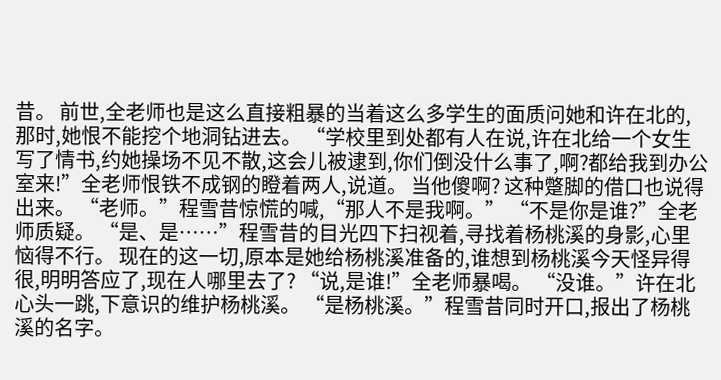昔。 前世,全老师也是这么直接粗暴的当着这么多学生的面质问她和许在北的,那时,她恨不能挖个地洞钻进去。 “学校里到处都有人在说,许在北给一个女生写了情书,约她操场不见不散,这会儿被逮到,你们倒没什么事了,啊?都给我到办公室来!”全老师恨铁不成钢的瞪着两人,说道。 当他傻啊? 这种蹩脚的借口也说得出来。 “老师。”程雪昔惊慌的喊,“那人不是我啊。” “不是你是谁?”全老师质疑。 “是、是……”程雪昔的目光四下扫视着,寻找着杨桃溪的身影,心里恼得不行。 现在的这一切,原本是她给杨桃溪准备的,谁想到杨桃溪今天怪异得很,明明答应了,现在人哪里去了? “说,是谁!”全老师暴喝。 “没谁。”许在北心头一跳,下意识的维护杨桃溪。 “是杨桃溪。”程雪昔同时开口,报出了杨桃溪的名字。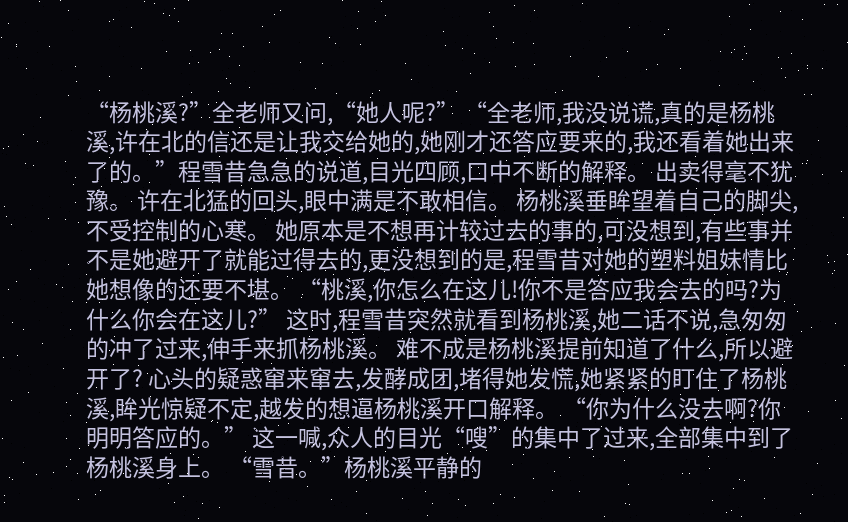“杨桃溪?”全老师又问,“她人呢?” “全老师,我没说谎,真的是杨桃溪,许在北的信还是让我交给她的,她刚才还答应要来的,我还看着她出来了的。”程雪昔急急的说道,目光四顾,口中不断的解释。 出卖得毫不犹豫。 许在北猛的回头,眼中满是不敢相信。 杨桃溪垂眸望着自己的脚尖,不受控制的心寒。 她原本是不想再计较过去的事的,可没想到,有些事并不是她避开了就能过得去的,更没想到的是,程雪昔对她的塑料姐妹情比她想像的还要不堪。 “桃溪,你怎么在这儿!你不是答应我会去的吗?为什么你会在这儿?” 这时,程雪昔突然就看到杨桃溪,她二话不说,急匆匆的冲了过来,伸手来抓杨桃溪。 难不成是杨桃溪提前知道了什么,所以避开了? 心头的疑惑窜来窜去,发酵成团,堵得她发慌,她紧紧的盯住了杨桃溪,眸光惊疑不定,越发的想逼杨桃溪开口解释。 “你为什么没去啊?你明明答应的。” 这一喊,众人的目光“嗖”的集中了过来,全部集中到了杨桃溪身上。 “雪昔。”杨桃溪平静的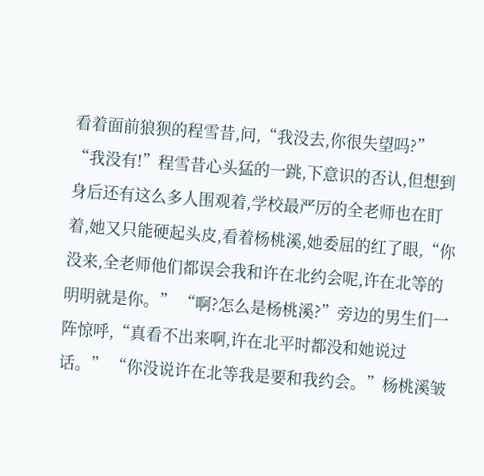看着面前狼狈的程雪昔,问,“我没去,你很失望吗?” “我没有!”程雪昔心头猛的一跳,下意识的否认,但想到身后还有这么多人围观着,学校最严厉的全老师也在盯着,她又只能硬起头皮,看着杨桃溪,她委屈的红了眼,“你没来,全老师他们都误会我和许在北约会呢,许在北等的明明就是你。” “啊?怎么是杨桃溪?”旁边的男生们一阵惊呼,“真看不出来啊,许在北平时都没和她说过话。” “你没说许在北等我是要和我约会。”杨桃溪皱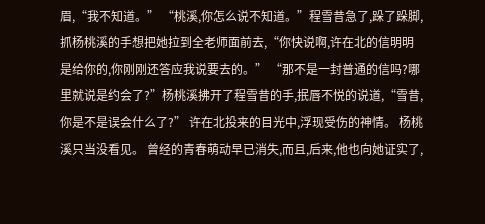眉,“我不知道。” “桃溪,你怎么说不知道。”程雪昔急了,跺了跺脚,抓杨桃溪的手想把她拉到全老师面前去,“你快说啊,许在北的信明明是给你的,你刚刚还答应我说要去的。” “那不是一封普通的信吗?哪里就说是约会了?”杨桃溪拂开了程雪昔的手,抿唇不悦的说道,“雪昔,你是不是误会什么了?” 许在北投来的目光中,浮现受伤的神情。 杨桃溪只当没看见。 曾经的青春萌动早已消失,而且,后来,他也向她证实了,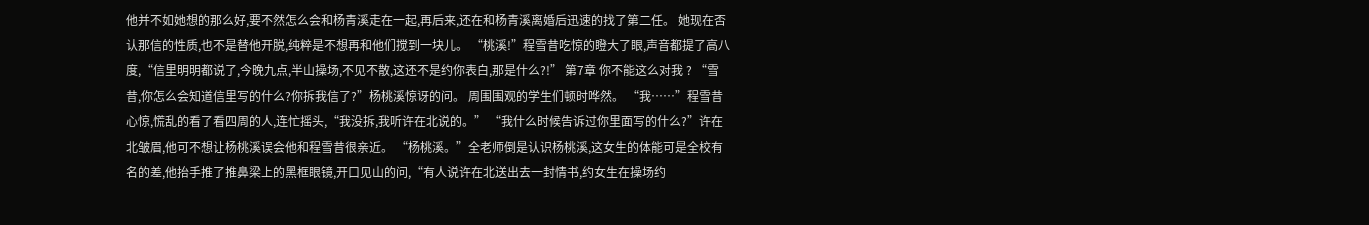他并不如她想的那么好,要不然怎么会和杨青溪走在一起,再后来,还在和杨青溪离婚后迅速的找了第二任。 她现在否认那信的性质,也不是替他开脱,纯粹是不想再和他们搅到一块儿。 “桃溪!”程雪昔吃惊的瞪大了眼,声音都提了高八度,“信里明明都说了,今晚九点,半山操场,不见不散,这还不是约你表白,那是什么?!” 第7章 你不能这么对我 ? “雪昔,你怎么会知道信里写的什么?你拆我信了?”杨桃溪惊讶的问。 周围围观的学生们顿时哗然。 “我……”程雪昔心惊,慌乱的看了看四周的人,连忙摇头,“我没拆,我听许在北说的。” “我什么时候告诉过你里面写的什么?”许在北皱眉,他可不想让杨桃溪误会他和程雪昔很亲近。 “杨桃溪。”全老师倒是认识杨桃溪,这女生的体能可是全校有名的差,他抬手推了推鼻梁上的黑框眼镜,开口见山的问,“有人说许在北送出去一封情书,约女生在操场约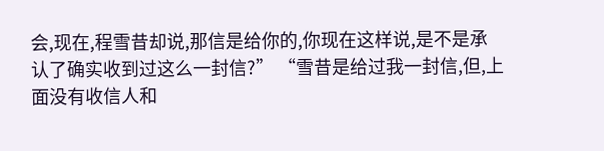会,现在,程雪昔却说,那信是给你的,你现在这样说,是不是承认了确实收到过这么一封信?” “雪昔是给过我一封信,但,上面没有收信人和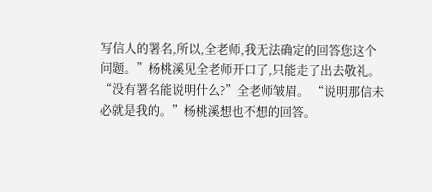写信人的署名,所以,全老师,我无法确定的回答您这个问题。”杨桃溪见全老师开口了,只能走了出去敬礼。 “没有署名能说明什么?”全老师皱眉。 “说明那信未必就是我的。”杨桃溪想也不想的回答。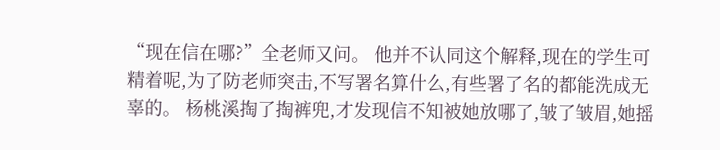“现在信在哪?”全老师又问。 他并不认同这个解释,现在的学生可精着呢,为了防老师突击,不写署名算什么,有些署了名的都能洗成无辜的。 杨桃溪掏了掏裤兜,才发现信不知被她放哪了,皱了皱眉,她摇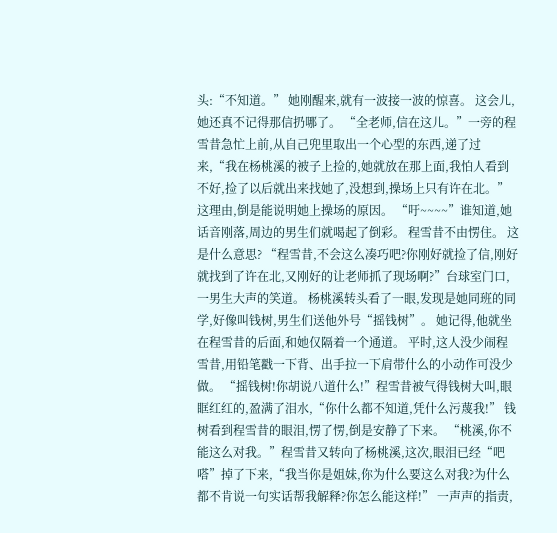头:“不知道。” 她刚醒来,就有一波接一波的惊喜。 这会儿,她还真不记得那信扔哪了。 “全老师,信在这儿。”一旁的程雪昔急忙上前,从自己兜里取出一个心型的东西,递了过来,“我在杨桃溪的被子上捡的,她就放在那上面,我怕人看到不好,捡了以后就出来找她了,没想到,操场上只有许在北。” 这理由,倒是能说明她上操场的原因。 “吁~~~~”谁知道,她话音刚落,周边的男生们就喝起了倒彩。 程雪昔不由愣住。 这是什么意思? “程雪昔,不会这么凑巧吧?你刚好就捡了信,刚好就找到了许在北,又刚好的让老师抓了现场啊?”台球室门口,一男生大声的笑道。 杨桃溪转头看了一眼,发现是她同班的同学,好像叫钱树,男生们送他外号“摇钱树”。 她记得,他就坐在程雪昔的后面,和她仅隔着一个通道。 平时,这人没少闹程雪昔,用铅笔戳一下背、出手拉一下肩带什么的小动作可没少做。 “摇钱树!你胡说八道什么!”程雪昔被气得钱树大叫,眼眶红红的,盈满了泪水,“你什么都不知道,凭什么污蔑我!” 钱树看到程雪昔的眼泪,愣了愣,倒是安静了下来。 “桃溪,你不能这么对我。”程雪昔又转向了杨桃溪,这次,眼泪已经“吧嗒”掉了下来,“我当你是姐妹,你为什么要这么对我?为什么都不肯说一句实话帮我解释?你怎么能这样!” 一声声的指责,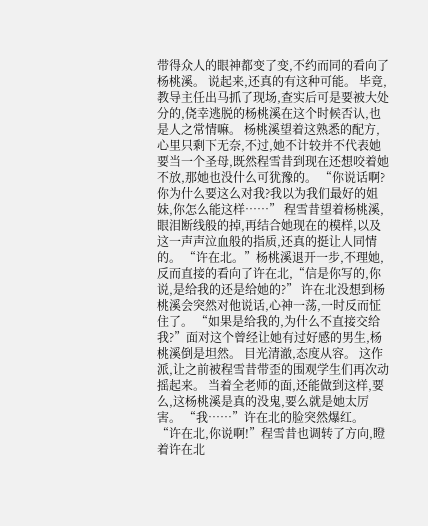带得众人的眼神都变了变,不约而同的看向了杨桃溪。 说起来,还真的有这种可能。 毕竟,教导主任出马抓了现场,查实后可是要被大处分的,侥幸逃脱的杨桃溪在这个时候否认,也是人之常情嘛。 杨桃溪望着这熟悉的配方,心里只剩下无奈,不过,她不计较并不代表她要当一个圣母,既然程雪昔到现在还想咬着她不放,那她也没什么可犹豫的。 “你说话啊?你为什么要这么对我?我以为我们最好的姐妹,你怎么能这样……” 程雪昔望着杨桃溪,眼泪断线般的掉,再结合她现在的模样,以及这一声声泣血般的指质,还真的挺让人同情的。 “许在北。”杨桃溪退开一步,不理她,反而直接的看向了许在北,“信是你写的,你说,是给我的还是给她的?” 许在北没想到杨桃溪会突然对他说话,心神一荡,一时反而怔住了。 “如果是给我的,为什么不直接交给我?”面对这个曾经让她有过好感的男生,杨桃溪倒是坦然。 目光清澈,态度从容。 这作派,让之前被程雪昔带歪的围观学生们再次动摇起来。 当着全老师的面,还能做到这样,要么,这杨桃溪是真的没鬼,要么就是她太厉害。 “我……”许在北的脸突然爆红。 “许在北,你说啊!”程雪昔也调转了方向,瞪着许在北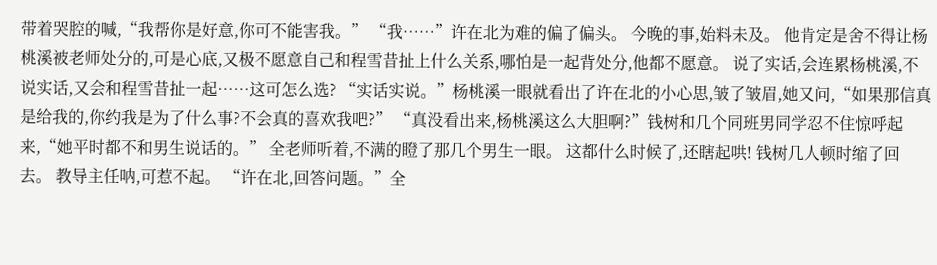带着哭腔的喊,“我帮你是好意,你可不能害我。” “我……”许在北为难的偏了偏头。 今晚的事,始料未及。 他肯定是舍不得让杨桃溪被老师处分的,可是心底,又极不愿意自己和程雪昔扯上什么关系,哪怕是一起背处分,他都不愿意。 说了实话,会连累杨桃溪,不说实话,又会和程雪昔扯一起……这可怎么选? “实话实说。”杨桃溪一眼就看出了许在北的小心思,皱了皱眉,她又问,“如果那信真是给我的,你约我是为了什么事?不会真的喜欢我吧?” “真没看出来,杨桃溪这么大胆啊?”钱树和几个同班男同学忍不住惊呼起来,“她平时都不和男生说话的。” 全老师听着,不满的瞪了那几个男生一眼。 这都什么时候了,还瞎起哄! 钱树几人顿时缩了回去。 教导主任呐,可惹不起。 “许在北,回答问题。”全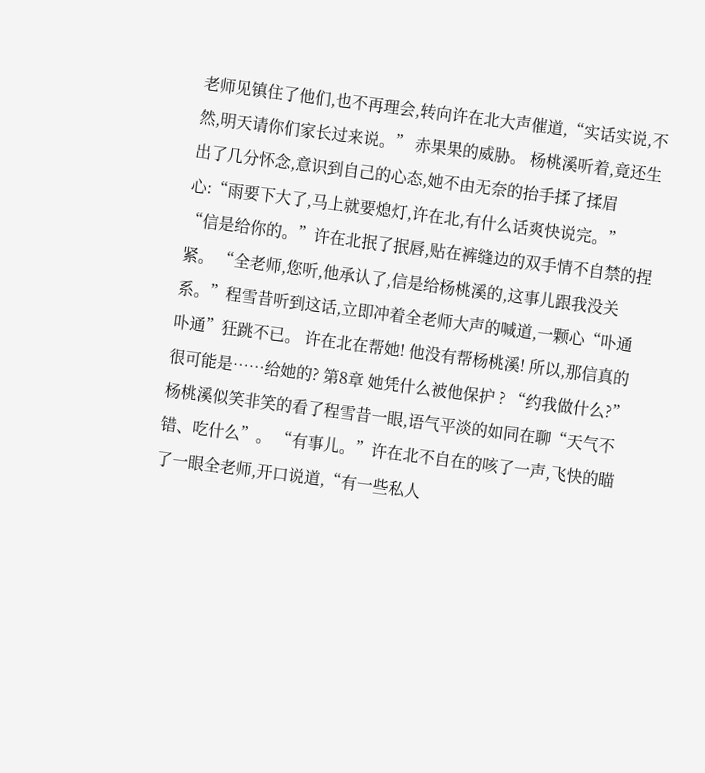老师见镇住了他们,也不再理会,转向许在北大声催道,“实话实说,不然,明天请你们家长过来说。” 赤果果的威胁。 杨桃溪听着,竟还生出了几分怀念,意识到自己的心态,她不由无奈的抬手揉了揉眉心:“雨要下大了,马上就要熄灯,许在北,有什么话爽快说完。” “信是给你的。”许在北抿了抿唇,贴在裤缝边的双手情不自禁的捏紧。 “全老师,您听,他承认了,信是给杨桃溪的,这事儿跟我没关系。”程雪昔听到这话,立即冲着全老师大声的喊道,一颗心“卟通卟通”狂跳不已。 许在北在帮她! 他没有帮杨桃溪! 所以,那信真的很可能是……给她的? 第8章 她凭什么被他保护 ? “约我做什么?”杨桃溪似笑非笑的看了程雪昔一眼,语气平淡的如同在聊“天气不错、吃什么”。 “有事儿。”许在北不自在的咳了一声,飞快的瞄了一眼全老师,开口说道,“有一些私人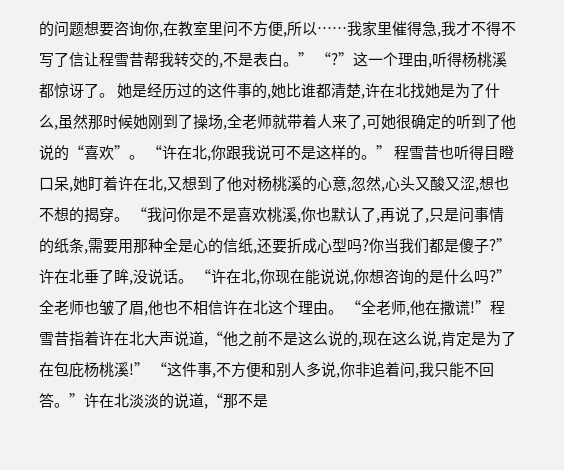的问题想要咨询你,在教室里问不方便,所以……我家里催得急,我才不得不写了信让程雪昔帮我转交的,不是表白。” “?”这一个理由,听得杨桃溪都惊讶了。 她是经历过的这件事的,她比谁都清楚,许在北找她是为了什么,虽然那时候她刚到了操场,全老师就带着人来了,可她很确定的听到了他说的“喜欢”。 “许在北,你跟我说可不是这样的。” 程雪昔也听得目瞪口呆,她盯着许在北,又想到了他对杨桃溪的心意,忽然,心头又酸又涩,想也不想的揭穿。 “我问你是不是喜欢桃溪,你也默认了,再说了,只是问事情的纸条,需要用那种全是心的信纸,还要折成心型吗?你当我们都是傻子?” 许在北垂了眸,没说话。 “许在北,你现在能说说,你想咨询的是什么吗?”全老师也皱了眉,他也不相信许在北这个理由。 “全老师,他在撒谎!”程雪昔指着许在北大声说道,“他之前不是这么说的,现在这么说,肯定是为了在包庇杨桃溪!” “这件事,不方便和别人多说,你非追着问,我只能不回答。”许在北淡淡的说道,“那不是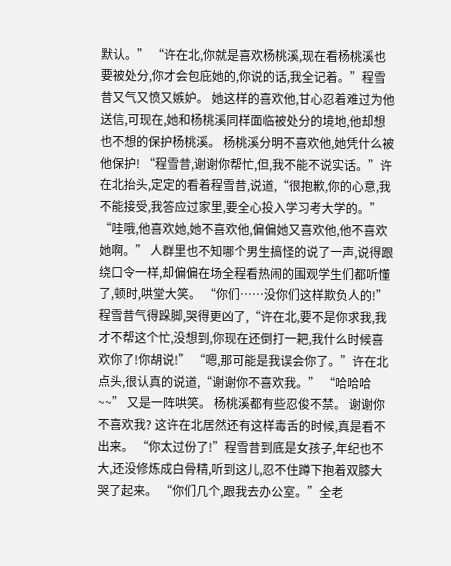默认。” “许在北,你就是喜欢杨桃溪,现在看杨桃溪也要被处分,你才会包庇她的,你说的话,我全记着。”程雪昔又气又愤又嫉妒。 她这样的喜欢他,甘心忍着难过为他送信,可现在,她和杨桃溪同样面临被处分的境地,他却想也不想的保护杨桃溪。 杨桃溪分明不喜欢他,她凭什么被他保护! “程雪昔,谢谢你帮忙,但,我不能不说实话。”许在北抬头,定定的看着程雪昔,说道,“很抱歉,你的心意,我不能接受,我答应过家里,要全心投入学习考大学的。” “哇哦,他喜欢她,她不喜欢他,偏偏她又喜欢他,他不喜欢她啊。” 人群里也不知哪个男生搞怪的说了一声,说得跟绕口令一样,却偏偏在场全程看热闹的围观学生们都听懂了,顿时,哄堂大笑。 “你们……没你们这样欺负人的!”程雪昔气得跺脚,哭得更凶了,“许在北,要不是你求我,我才不帮这个忙,没想到,你现在还倒打一耙,我什么时候喜欢你了!你胡说!” “嗯,那可能是我误会你了。”许在北点头,很认真的说道,“谢谢你不喜欢我。” “哈哈哈~~” 又是一阵哄笑。 杨桃溪都有些忍俊不禁。 谢谢你不喜欢我? 这许在北居然还有这样毒舌的时候,真是看不出来。 “你太过份了!”程雪昔到底是女孩子,年纪也不大,还没修炼成白骨精,听到这儿,忍不住蹲下抱着双膝大哭了起来。 “你们几个,跟我去办公室。”全老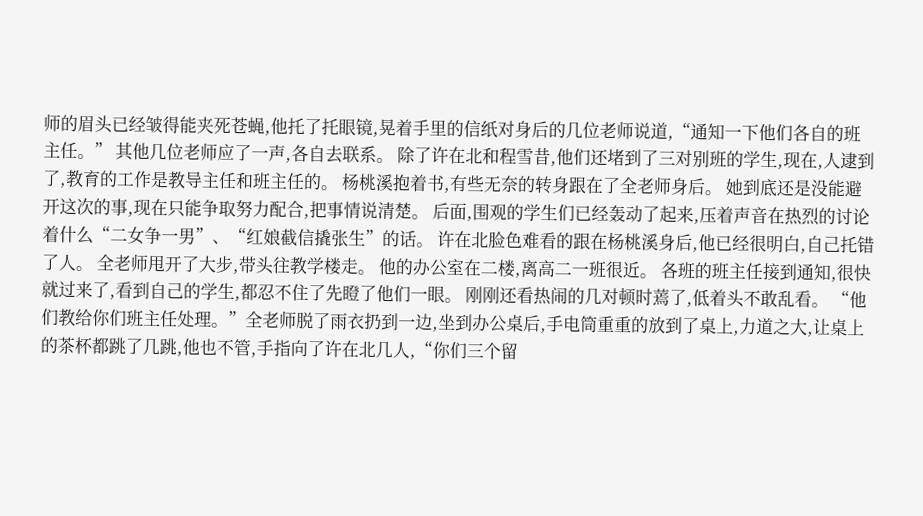师的眉头已经皱得能夹死苍蝇,他托了托眼镜,晃着手里的信纸对身后的几位老师说道,“通知一下他们各自的班主任。” 其他几位老师应了一声,各自去联系。 除了许在北和程雪昔,他们还堵到了三对别班的学生,现在,人逮到了,教育的工作是教导主任和班主任的。 杨桃溪抱着书,有些无奈的转身跟在了全老师身后。 她到底还是没能避开这次的事,现在只能争取努力配合,把事情说清楚。 后面,围观的学生们已经轰动了起来,压着声音在热烈的讨论着什么“二女争一男”、“红娘截信撬张生”的话。 许在北脸色难看的跟在杨桃溪身后,他已经很明白,自己托错了人。 全老师甩开了大步,带头往教学楼走。 他的办公室在二楼,离高二一班很近。 各班的班主任接到通知,很快就过来了,看到自己的学生,都忍不住了先瞪了他们一眼。 刚刚还看热闹的几对顿时蔫了,低着头不敢乱看。 “他们教给你们班主任处理。”全老师脱了雨衣扔到一边,坐到办公桌后,手电筒重重的放到了桌上,力道之大,让桌上的茶杯都跳了几跳,他也不管,手指向了许在北几人,“你们三个留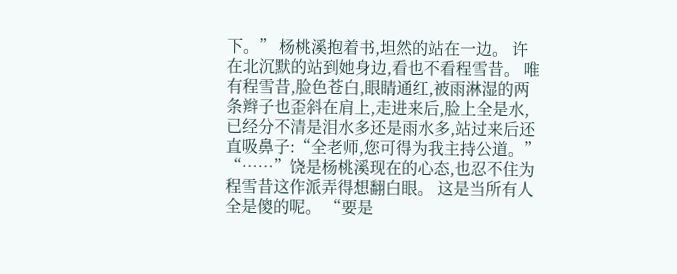下。” 杨桃溪抱着书,坦然的站在一边。 许在北沉默的站到她身边,看也不看程雪昔。 唯有程雪昔,脸色苍白,眼睛通红,被雨淋湿的两条辫子也歪斜在肩上,走进来后,脸上全是水,已经分不清是泪水多还是雨水多,站过来后还直吸鼻子:“全老师,您可得为我主持公道。” “……”饶是杨桃溪现在的心态,也忍不住为程雪昔这作派弄得想翻白眼。 这是当所有人全是傻的呢。 “要是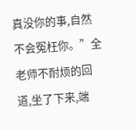真没你的事,自然不会冤枉你。”全老师不耐烦的回道,坐了下来,端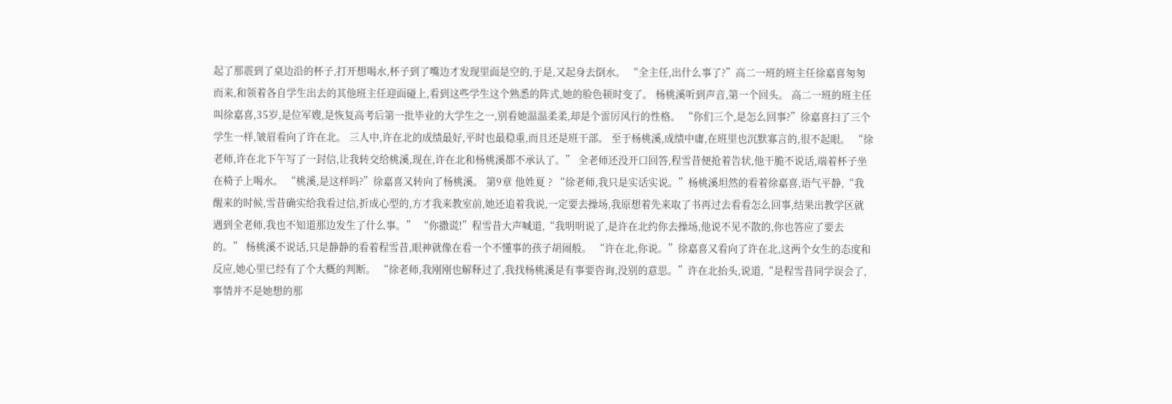起了那震到了桌边沿的杯子,打开想喝水,杯子到了嘴边才发现里面是空的,于是,又起身去倒水。 “全主任,出什么事了?”高二一班的班主任徐嘉喜匆匆而来,和领着各自学生出去的其他班主任迎面碰上,看到这些学生这个熟悉的阵式,她的脸色顿时变了。 杨桃溪听到声音,第一个回头。 高二一班的班主任叫徐嘉喜,35岁,是位军嫂,是恢复高考后第一批毕业的大学生之一,别看她温温柔柔,却是个雷厉风行的性格。 “你们三个,是怎么回事?”徐嘉喜扫了三个学生一样,皱眉看向了许在北。 三人中,许在北的成绩最好,平时也最稳重,而且还是班干部。 至于杨桃溪,成绩中庸,在班里也沉默寡言的,很不起眼。 “徐老师,许在北下午写了一封信,让我转交给桃溪,现在,许在北和杨桃溪都不承认了。” 全老师还没开口回答,程雪昔便抢着告状,他干脆不说话,端着杯子坐在椅子上喝水。 “桃溪,是这样吗?”徐嘉喜又转向了杨桃溪。 第9章 他姓夏 ? “徐老师,我只是实话实说。”杨桃溪坦然的看着徐嘉喜,语气平静,“我醒来的时候,雪昔确实给我看过信,折成心型的,方才我来教室前,她还追着我说,一定要去操场,我原想着先来取了书再过去看看怎么回事,结果出教学区就遇到全老师,我也不知道那边发生了什么事。” “你撒谎!”程雪昔大声喊道,“我明明说了,是许在北约你去操场,他说不见不散的,你也答应了要去的。” 杨桃溪不说话,只是静静的看着程雪昔,眼神就像在看一个不懂事的孩子胡闹般。 “许在北,你说。”徐嘉喜又看向了许在北,这两个女生的态度和反应,她心里已经有了个大概的判断。 “徐老师,我刚刚也解释过了,我找杨桃溪是有事要咨询,没别的意思。”许在北抬头,说道,“是程雪昔同学误会了,事情并不是她想的那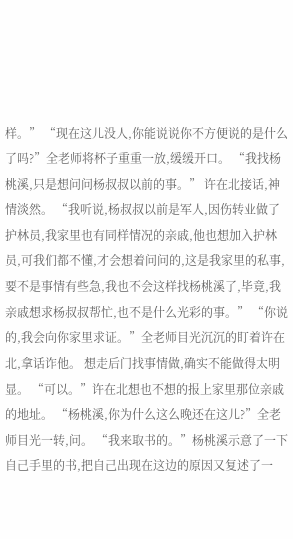样。” “现在这儿没人,你能说说你不方便说的是什么了吗?”全老师将杯子重重一放,缓缓开口。 “我找杨桃溪,只是想问问杨叔叔以前的事。” 许在北接话,神情淡然。 “我听说,杨叔叔以前是军人,因伤转业做了护林员,我家里也有同样情况的亲戚,他也想加入护林员,可我们都不懂,才会想着问问的,这是我家里的私事,要不是事情有些急,我也不会这样找杨桃溪了,毕竟,我亲戚想求杨叔叔帮忙,也不是什么光彩的事。” “你说的,我会向你家里求证。”全老师目光沉沉的盯着许在北,拿话诈他。 想走后门找事情做,确实不能做得太明显。 “可以。”许在北想也不想的报上家里那位亲戚的地址。 “杨桃溪,你为什么这么晚还在这儿?”全老师目光一转,问。 “我来取书的。”杨桃溪示意了一下自己手里的书,把自己出现在这边的原因又复述了一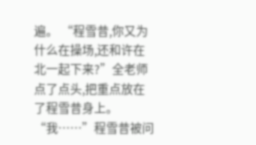遍。 “程雪昔,你又为什么在操场,还和许在北一起下来?”全老师点了点头,把重点放在了程雪昔身上。 “我……”程雪昔被问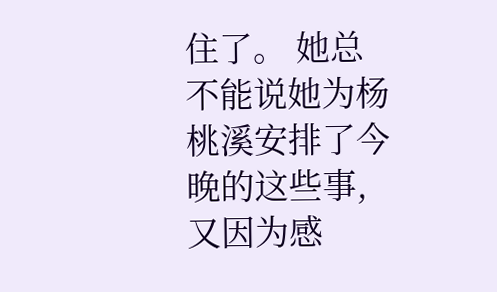住了。 她总不能说她为杨桃溪安排了今晚的这些事,又因为感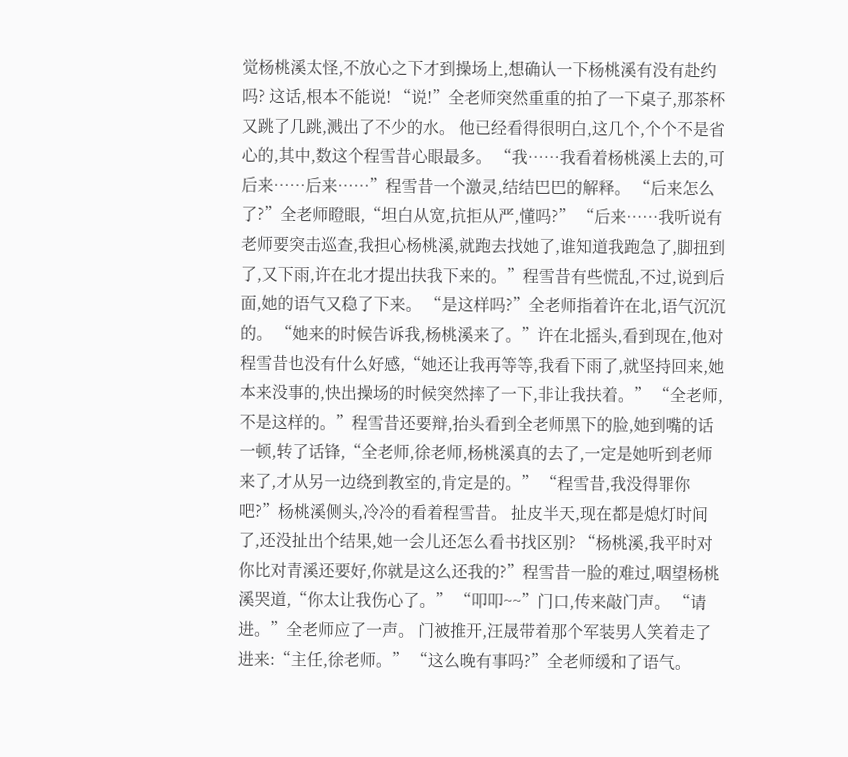觉杨桃溪太怪,不放心之下才到操场上,想确认一下杨桃溪有没有赴约吗? 这话,根本不能说! “说!”全老师突然重重的拍了一下桌子,那茶杯又跳了几跳,溅出了不少的水。 他已经看得很明白,这几个,个个不是省心的,其中,数这个程雪昔心眼最多。 “我……我看着杨桃溪上去的,可后来……后来……”程雪昔一个激灵,结结巴巴的解释。 “后来怎么了?”全老师瞪眼,“坦白从宽,抗拒从严,懂吗?” “后来……我听说有老师要突击巡查,我担心杨桃溪,就跑去找她了,谁知道我跑急了,脚扭到了,又下雨,许在北才提出扶我下来的。”程雪昔有些慌乱,不过,说到后面,她的语气又稳了下来。 “是这样吗?”全老师指着许在北,语气沉沉的。 “她来的时候告诉我,杨桃溪来了。”许在北摇头,看到现在,他对程雪昔也没有什么好感,“她还让我再等等,我看下雨了,就坚持回来,她本来没事的,快出操场的时候突然摔了一下,非让我扶着。” “全老师,不是这样的。”程雪昔还要辩,抬头看到全老师黑下的脸,她到嘴的话一顿,转了话锋,“全老师,徐老师,杨桃溪真的去了,一定是她听到老师来了,才从另一边绕到教室的,肯定是的。” “程雪昔,我没得罪你吧?”杨桃溪侧头,冷冷的看着程雪昔。 扯皮半天,现在都是熄灯时间了,还没扯出个结果,她一会儿还怎么看书找区别? “杨桃溪,我平时对你比对青溪还要好,你就是这么还我的?”程雪昔一脸的难过,咽望杨桃溪哭道,“你太让我伤心了。” “叩叩~~”门口,传来敲门声。 “请进。”全老师应了一声。 门被推开,汪晟带着那个军装男人笑着走了进来:“主任,徐老师。” “这么晚有事吗?”全老师缓和了语气。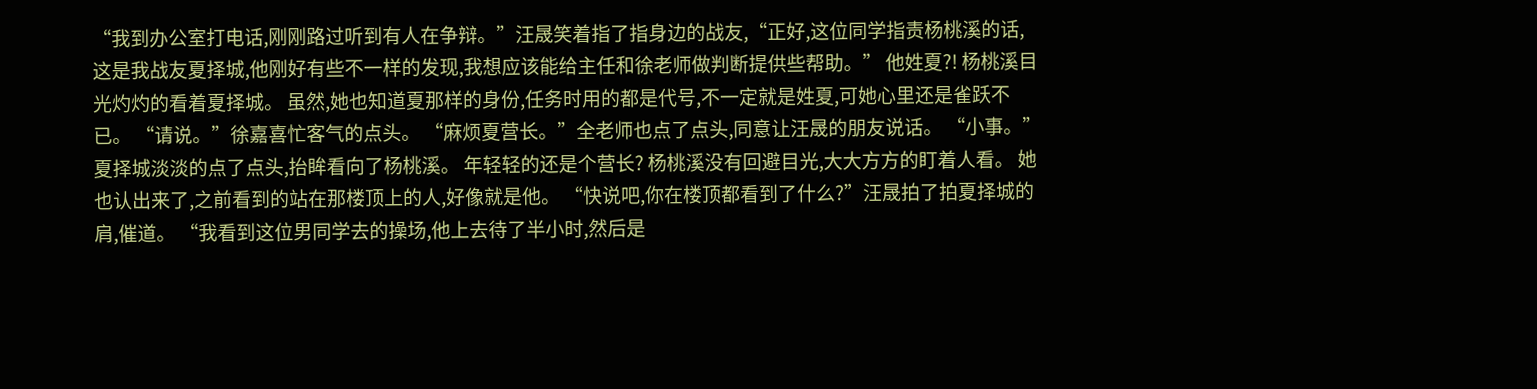“我到办公室打电话,刚刚路过听到有人在争辩。”汪晟笑着指了指身边的战友,“正好,这位同学指责杨桃溪的话,这是我战友夏择城,他刚好有些不一样的发现,我想应该能给主任和徐老师做判断提供些帮助。” 他姓夏?! 杨桃溪目光灼灼的看着夏择城。 虽然,她也知道夏那样的身份,任务时用的都是代号,不一定就是姓夏,可她心里还是雀跃不已。 “请说。”徐嘉喜忙客气的点头。 “麻烦夏营长。”全老师也点了点头,同意让汪晟的朋友说话。 “小事。”夏择城淡淡的点了点头,抬眸看向了杨桃溪。 年轻轻的还是个营长? 杨桃溪没有回避目光,大大方方的盯着人看。 她也认出来了,之前看到的站在那楼顶上的人,好像就是他。 “快说吧,你在楼顶都看到了什么?”汪晟拍了拍夏择城的肩,催道。 “我看到这位男同学去的操场,他上去待了半小时,然后是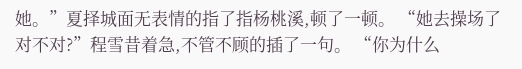她。”夏择城面无表情的指了指杨桃溪,顿了一顿。 “她去操场了对不对?”程雪昔着急,不管不顾的插了一句。 “你为什么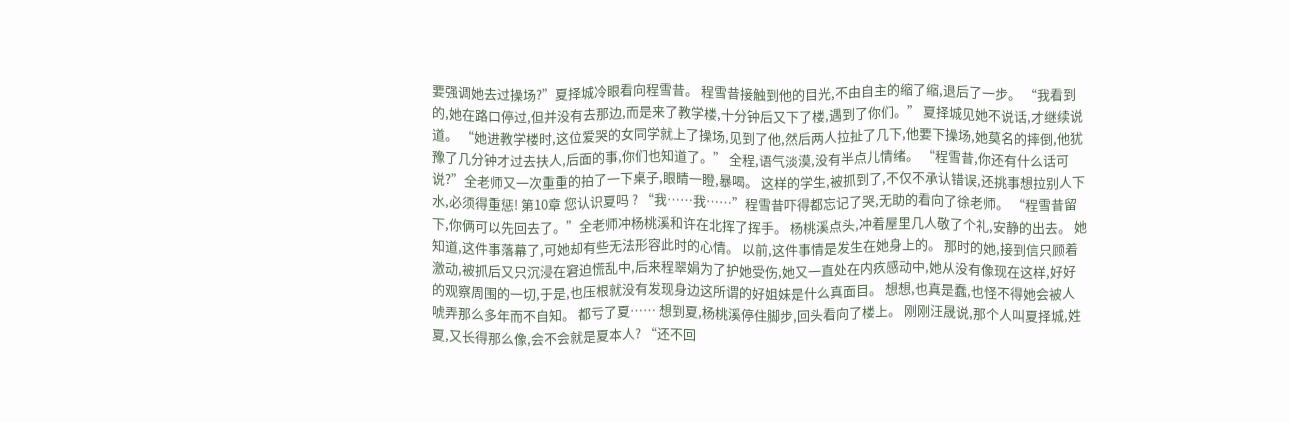要强调她去过操场?”夏择城冷眼看向程雪昔。 程雪昔接触到他的目光,不由自主的缩了缩,退后了一步。 “我看到的,她在路口停过,但并没有去那边,而是来了教学楼,十分钟后又下了楼,遇到了你们。” 夏择城见她不说话,才继续说道。 “她进教学楼时,这位爱哭的女同学就上了操场,见到了他,然后两人拉扯了几下,他要下操场,她莫名的摔倒,他犹豫了几分钟才过去扶人,后面的事,你们也知道了。” 全程,语气淡漠,没有半点儿情绪。 “程雪昔,你还有什么话可说?”全老师又一次重重的拍了一下桌子,眼睛一瞪,暴喝。 这样的学生,被抓到了,不仅不承认错误,还挑事想拉别人下水,必须得重惩! 第10章 您认识夏吗 ? “我……我……”程雪昔吓得都忘记了哭,无助的看向了徐老师。 “程雪昔留下,你俩可以先回去了。”全老师冲杨桃溪和许在北挥了挥手。 杨桃溪点头,冲着屋里几人敬了个礼,安静的出去。 她知道,这件事落幕了,可她却有些无法形容此时的心情。 以前,这件事情是发生在她身上的。 那时的她,接到信只顾着激动,被抓后又只沉浸在窘迫慌乱中,后来程翠娟为了护她受伤,她又一直处在内疚感动中,她从没有像现在这样,好好的观察周围的一切,于是,也压根就没有发现身边这所谓的好姐妹是什么真面目。 想想,也真是蠢,也怪不得她会被人唬弄那么多年而不自知。 都亏了夏…… 想到夏,杨桃溪停住脚步,回头看向了楼上。 刚刚汪晟说,那个人叫夏择城,姓夏,又长得那么像,会不会就是夏本人? “还不回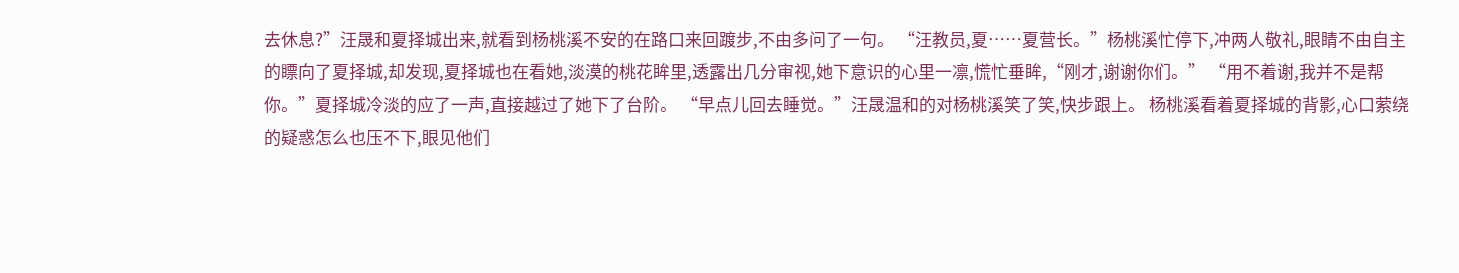去休息?”汪晟和夏择城出来,就看到杨桃溪不安的在路口来回踱步,不由多问了一句。 “汪教员,夏……夏营长。”杨桃溪忙停下,冲两人敬礼,眼睛不由自主的瞟向了夏择城,却发现,夏择城也在看她,淡漠的桃花眸里,透露出几分审视,她下意识的心里一凛,慌忙垂眸,“刚才,谢谢你们。” “用不着谢,我并不是帮你。”夏择城冷淡的应了一声,直接越过了她下了台阶。 “早点儿回去睡觉。”汪晟温和的对杨桃溪笑了笑,快步跟上。 杨桃溪看着夏择城的背影,心口萦绕的疑惑怎么也压不下,眼见他们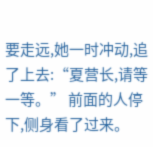要走远,她一时冲动,追了上去:“夏营长,请等一等。” 前面的人停下,侧身看了过来。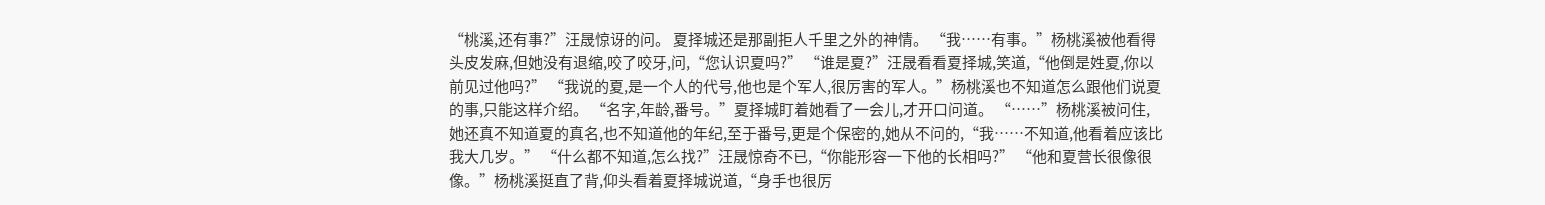“桃溪,还有事?”汪晟惊讶的问。 夏择城还是那副拒人千里之外的神情。 “我……有事。”杨桃溪被他看得头皮发麻,但她没有退缩,咬了咬牙,问,“您认识夏吗?” “谁是夏?”汪晟看看夏择城,笑道,“他倒是姓夏,你以前见过他吗?” “我说的夏,是一个人的代号,他也是个军人,很厉害的军人。”杨桃溪也不知道怎么跟他们说夏的事,只能这样介绍。 “名字,年龄,番号。”夏择城盯着她看了一会儿,才开口问道。 “……”杨桃溪被问住,她还真不知道夏的真名,也不知道他的年纪,至于番号,更是个保密的,她从不问的,“我……不知道,他看着应该比我大几岁。” “什么都不知道,怎么找?”汪晟惊奇不已,“你能形容一下他的长相吗?” “他和夏营长很像很像。”杨桃溪挺直了背,仰头看着夏择城说道,“身手也很厉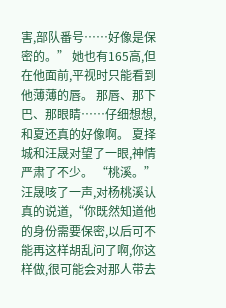害,部队番号……好像是保密的。” 她也有165高,但在他面前,平视时只能看到他薄薄的唇。 那唇、那下巴、那眼睛……仔细想想,和夏还真的好像啊。 夏择城和汪晟对望了一眼,神情严肃了不少。 “桃溪。”汪晟咳了一声,对杨桃溪认真的说道,“你既然知道他的身份需要保密,以后可不能再这样胡乱问了啊,你这样做,很可能会对那人带去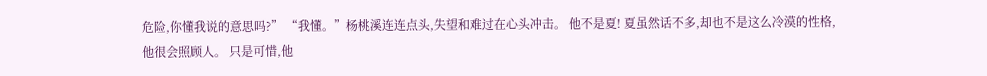危险,你懂我说的意思吗?” “我懂。”杨桃溪连连点头,失望和难过在心头冲击。 他不是夏! 夏虽然话不多,却也不是这么冷漠的性格,他很会照顾人。 只是可惜,他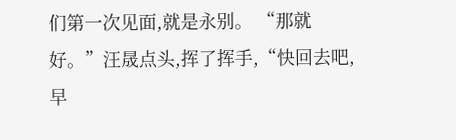们第一次见面,就是永别。 “那就好。”汪晟点头,挥了挥手,“快回去吧,早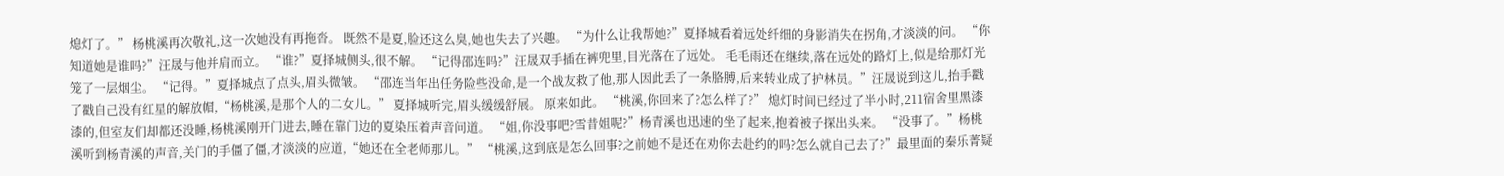熄灯了。” 杨桃溪再次敬礼,这一次她没有再拖沓。 既然不是夏,脸还这么臭,她也失去了兴趣。 “为什么让我帮她?”夏择城看着远处纤细的身影消失在拐角,才淡淡的问。 “你知道她是谁吗?”汪晟与他并肩而立。 “谁?”夏择城侧头,很不解。 “记得邵连吗?”汪晟双手插在裤兜里,目光落在了远处。 毛毛雨还在继续,落在远处的路灯上,似是给那灯光笼了一层烟尘。 “记得。”夏择城点了点头,眉头微皱。 “邵连当年出任务险些没命,是一个战友救了他,那人因此丢了一条胳膊,后来转业成了护林员。”汪晟说到这儿,抬手戳了戳自己没有红星的解放帽,“杨桃溪,是那个人的二女儿。” 夏择城听完,眉头缓缓舒展。 原来如此。 “桃溪,你回来了?怎么样了?” 熄灯时间已经过了半小时,211宿舍里黑漆漆的,但室友们却都还没睡,杨桃溪刚开门进去,睡在靠门边的夏染压着声音问道。 “姐,你没事吧?雪昔姐呢?”杨青溪也迅速的坐了起来,抱着被子探出头来。 “没事了。”杨桃溪听到杨青溪的声音,关门的手僵了僵,才淡淡的应道,“她还在全老师那儿。” “桃溪,这到底是怎么回事?之前她不是还在劝你去赴约的吗?怎么就自己去了?”最里面的秦乐菁疑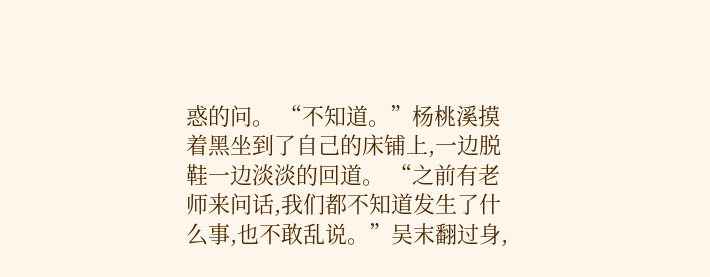惑的问。 “不知道。”杨桃溪摸着黑坐到了自己的床铺上,一边脱鞋一边淡淡的回道。 “之前有老师来问话,我们都不知道发生了什么事,也不敢乱说。”吴末翻过身,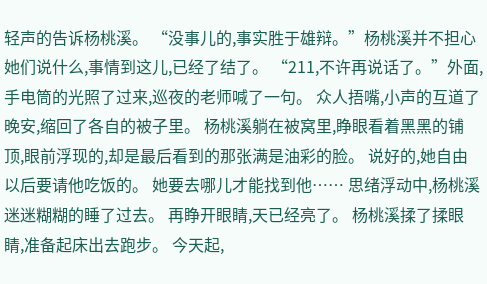轻声的告诉杨桃溪。 “没事儿的,事实胜于雄辩。”杨桃溪并不担心她们说什么,事情到这儿,已经了结了。 “211,不许再说话了。”外面,手电筒的光照了过来,巡夜的老师喊了一句。 众人捂嘴,小声的互道了晚安,缩回了各自的被子里。 杨桃溪躺在被窝里,睁眼看着黑黑的铺顶,眼前浮现的,却是最后看到的那张满是油彩的脸。 说好的,她自由以后要请他吃饭的。 她要去哪儿才能找到他…… 思绪浮动中,杨桃溪迷迷糊糊的睡了过去。 再睁开眼睛,天已经亮了。 杨桃溪揉了揉眼睛,准备起床出去跑步。 今天起,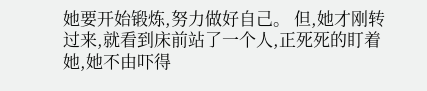她要开始锻炼,努力做好自己。 但,她才刚转过来,就看到床前站了一个人,正死死的盯着她,她不由吓得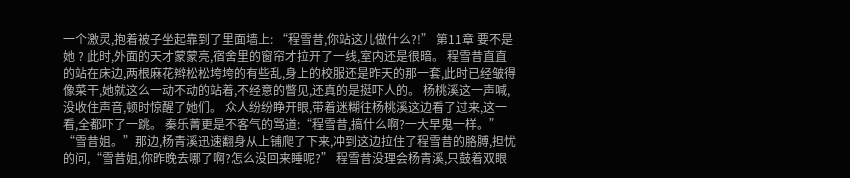一个激灵,抱着被子坐起靠到了里面墙上: “程雪昔,你站这儿做什么?!” 第11章 要不是她 ? 此时,外面的天才蒙蒙亮,宿舍里的窗帘才拉开了一线,室内还是很暗。 程雪昔直直的站在床边,两根麻花辫松松垮垮的有些乱,身上的校服还是昨天的那一套,此时已经皱得像菜干,她就这么一动不动的站着,不经意的瞥见,还真的是挺吓人的。 杨桃溪这一声喊,没收住声音,顿时惊醒了她们。 众人纷纷睁开眼,带着迷糊往杨桃溪这边看了过来,这一看,全都吓了一跳。 秦乐菁更是不客气的骂道:“程雪昔,搞什么啊?一大早鬼一样。” “雪昔姐。”那边,杨青溪迅速翻身从上铺爬了下来,冲到这边拉住了程雪昔的胳膊,担忧的问,“雪昔姐,你昨晚去哪了啊?怎么没回来睡呢?” 程雪昔没理会杨青溪,只鼓着双眼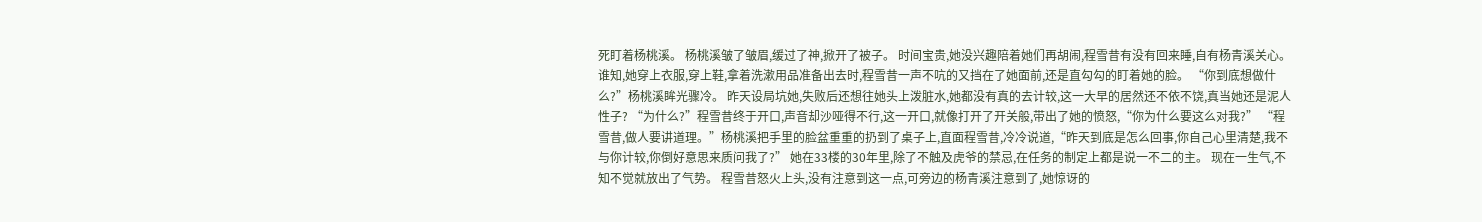死盯着杨桃溪。 杨桃溪皱了皱眉,缓过了神,掀开了被子。 时间宝贵,她没兴趣陪着她们再胡闹,程雪昔有没有回来睡,自有杨青溪关心。 谁知,她穿上衣服,穿上鞋,拿着洗漱用品准备出去时,程雪昔一声不吭的又挡在了她面前,还是直勾勾的盯着她的脸。 “你到底想做什么?”杨桃溪眸光骤冷。 昨天设局坑她,失败后还想往她头上泼脏水,她都没有真的去计较,这一大早的居然还不依不饶,真当她还是泥人性子? “为什么?”程雪昔终于开口,声音却沙哑得不行,这一开口,就像打开了开关般,带出了她的愤怒,“你为什么要这么对我?” “程雪昔,做人要讲道理。”杨桃溪把手里的脸盆重重的扔到了桌子上,直面程雪昔,冷冷说道,“昨天到底是怎么回事,你自己心里清楚,我不与你计较,你倒好意思来质问我了?” 她在33楼的30年里,除了不触及虎爷的禁忌,在任务的制定上都是说一不二的主。 现在一生气,不知不觉就放出了气势。 程雪昔怒火上头,没有注意到这一点,可旁边的杨青溪注意到了,她惊讶的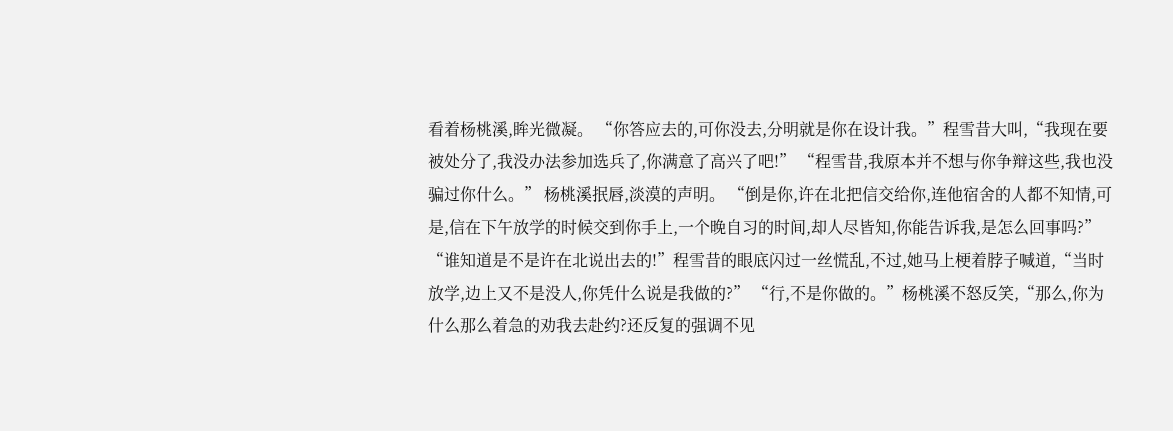看着杨桃溪,眸光微凝。 “你答应去的,可你没去,分明就是你在设计我。”程雪昔大叫,“我现在要被处分了,我没办法参加选兵了,你满意了高兴了吧!” “程雪昔,我原本并不想与你争辩这些,我也没骗过你什么。” 杨桃溪抿唇,淡漠的声明。 “倒是你,许在北把信交给你,连他宿舍的人都不知情,可是,信在下午放学的时候交到你手上,一个晚自习的时间,却人尽皆知,你能告诉我,是怎么回事吗?” “谁知道是不是许在北说出去的!”程雪昔的眼底闪过一丝慌乱,不过,她马上梗着脖子喊道,“当时放学,边上又不是没人,你凭什么说是我做的?” “行,不是你做的。”杨桃溪不怒反笑,“那么,你为什么那么着急的劝我去赴约?还反复的强调不见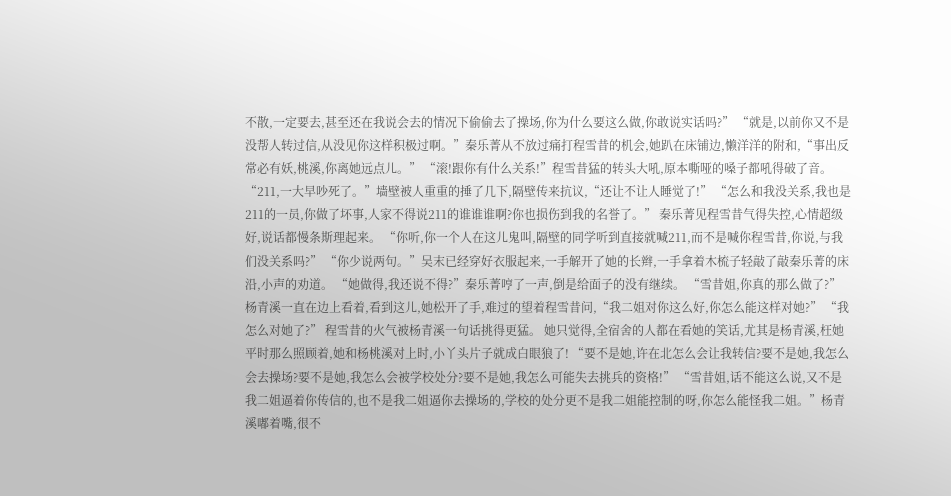不散,一定要去,甚至还在我说会去的情况下偷偷去了操场,你为什么要这么做,你敢说实话吗?” “就是,以前你又不是没帮人转过信,从没见你这样积极过啊。”秦乐菁从不放过痛打程雪昔的机会,她趴在床铺边,懒洋洋的附和,“事出反常必有妖,桃溪,你离她远点儿。” “滚!跟你有什么关系!”程雪昔猛的转头大吼,原本嘶哑的嗓子都吼得破了音。 “211,一大早吵死了。”墙壁被人重重的捶了几下,隔壁传来抗议,“还让不让人睡觉了!” “怎么和我没关系,我也是211的一员,你做了坏事,人家不得说211的谁谁谁啊?你也损伤到我的名誉了。” 秦乐菁见程雪昔气得失控,心情超级好,说话都慢条斯理起来。 “你听,你一个人在这儿鬼叫,隔壁的同学听到直接就喊211,而不是喊你程雪昔,你说,与我们没关系吗?” “你少说两句。”吴末已经穿好衣服起来,一手解开了她的长辫,一手拿着木梳子轻敲了敲秦乐菁的床沿,小声的劝道。 “她做得,我还说不得?”秦乐菁哼了一声,倒是给面子的没有继续。 “雪昔姐,你真的那么做了?”杨青溪一直在边上看着,看到这儿,她松开了手,难过的望着程雪昔问,“我二姐对你这么好,你怎么能这样对她?” “我怎么对她了?” 程雪昔的火气被杨青溪一句话挑得更猛。 她只觉得,全宿舍的人都在看她的笑话,尤其是杨青溪,枉她平时那么照顾着,她和杨桃溪对上时,小丫头片子就成白眼狼了! “要不是她,许在北怎么会让我转信?要不是她,我怎么会去操场?要不是她,我怎么会被学校处分?要不是她,我怎么可能失去挑兵的资格!” “雪昔姐,话不能这么说,又不是我二姐逼着你传信的,也不是我二姐逼你去操场的,学校的处分更不是我二姐能控制的呀,你怎么能怪我二姐。”杨青溪嘟着嘴,很不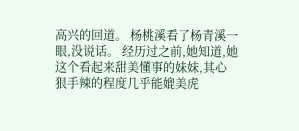高兴的回道。 杨桃溪看了杨青溪一眼,没说话。 经历过之前,她知道,她这个看起来甜美懂事的妹妹,其心狠手辣的程度几乎能媲美虎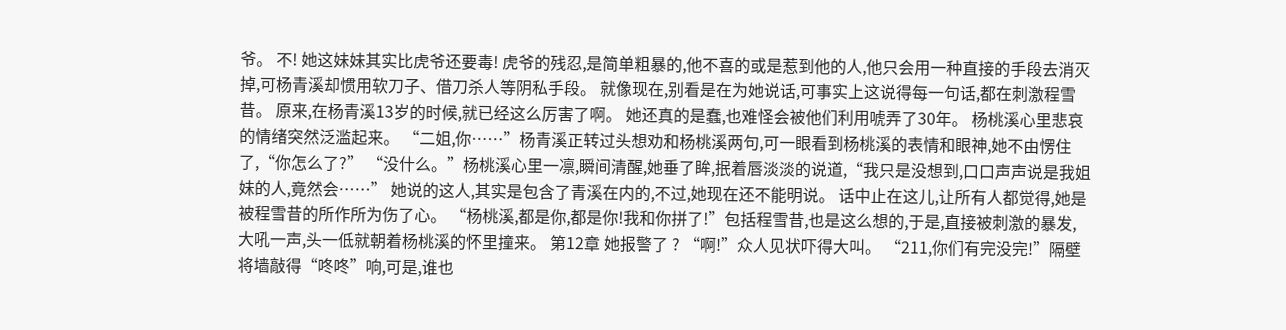爷。 不! 她这妹妹其实比虎爷还要毒! 虎爷的残忍,是简单粗暴的,他不喜的或是惹到他的人,他只会用一种直接的手段去消灭掉,可杨青溪却惯用软刀子、借刀杀人等阴私手段。 就像现在,别看是在为她说话,可事实上这说得每一句话,都在刺激程雪昔。 原来,在杨青溪13岁的时候,就已经这么厉害了啊。 她还真的是蠢,也难怪会被他们利用唬弄了30年。 杨桃溪心里悲哀的情绪突然泛滥起来。 “二姐,你……”杨青溪正转过头想劝和杨桃溪两句,可一眼看到杨桃溪的表情和眼神,她不由愣住了,“你怎么了?” “没什么。”杨桃溪心里一凛,瞬间清醒,她垂了眸,抿着唇淡淡的说道,“我只是没想到,口口声声说是我姐妹的人,竟然会……” 她说的这人,其实是包含了青溪在内的,不过,她现在还不能明说。 话中止在这儿,让所有人都觉得,她是被程雪昔的所作所为伤了心。 “杨桃溪,都是你,都是你!我和你拼了!”包括程雪昔,也是这么想的,于是,直接被刺激的暴发,大吼一声,头一低就朝着杨桃溪的怀里撞来。 第12章 她报警了 ? “啊!”众人见状吓得大叫。 “211,你们有完没完!”隔壁将墙敲得“咚咚”响,可是,谁也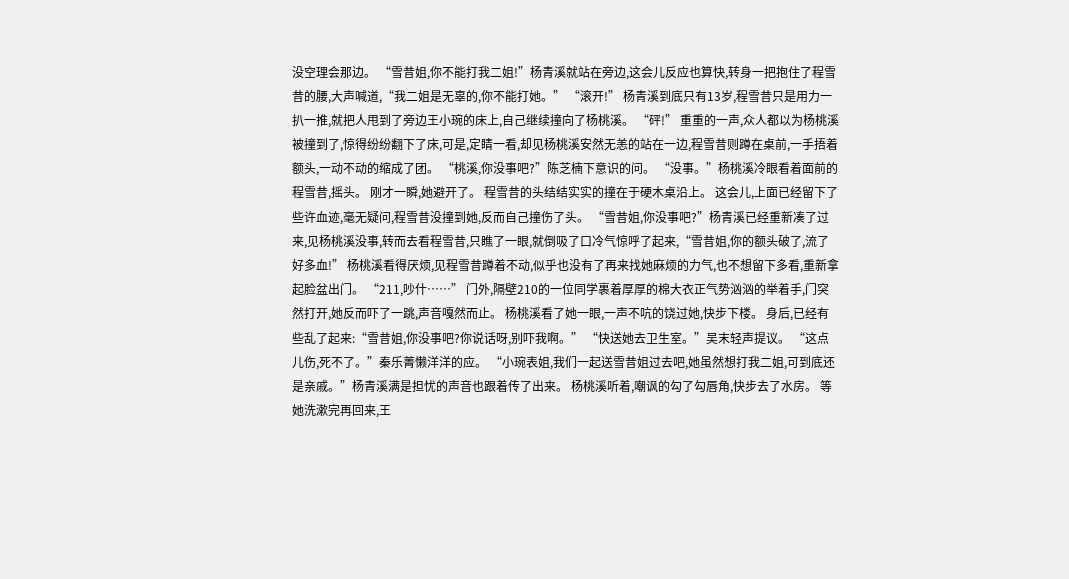没空理会那边。 “雪昔姐,你不能打我二姐!”杨青溪就站在旁边,这会儿反应也算快,转身一把抱住了程雪昔的腰,大声喊道,“我二姐是无辜的,你不能打她。” “滚开!” 杨青溪到底只有13岁,程雪昔只是用力一扒一推,就把人甩到了旁边王小琬的床上,自己继续撞向了杨桃溪。 “砰!” 重重的一声,众人都以为杨桃溪被撞到了,惊得纷纷翻下了床,可是,定睛一看,却见杨桃溪安然无恙的站在一边,程雪昔则蹲在桌前,一手捂着额头,一动不动的缩成了团。 “桃溪,你没事吧?”陈芝楠下意识的问。 “没事。”杨桃溪冷眼看着面前的程雪昔,摇头。 刚才一瞬,她避开了。 程雪昔的头结结实实的撞在于硬木桌沿上。 这会儿,上面已经留下了些许血迹,毫无疑问,程雪昔没撞到她,反而自己撞伤了头。 “雪昔姐,你没事吧?”杨青溪已经重新凑了过来,见杨桃溪没事,转而去看程雪昔,只瞧了一眼,就倒吸了口冷气惊呼了起来,“雪昔姐,你的额头破了,流了好多血!” 杨桃溪看得厌烦,见程雪昔蹲着不动,似乎也没有了再来找她麻烦的力气,也不想留下多看,重新拿起脸盆出门。 “211,吵什……” 门外,隔壁210的一位同学裹着厚厚的棉大衣正气势汹汹的举着手,门突然打开,她反而吓了一跳,声音嘎然而止。 杨桃溪看了她一眼,一声不吭的饶过她,快步下楼。 身后,已经有些乱了起来:“雪昔姐,你没事吧?你说话呀,别吓我啊。” “快送她去卫生室。”吴末轻声提议。 “这点儿伤,死不了。”秦乐菁懒洋洋的应。 “小琬表姐,我们一起送雪昔姐过去吧,她虽然想打我二姐,可到底还是亲戚。”杨青溪满是担忧的声音也跟着传了出来。 杨桃溪听着,嘲讽的勾了勾唇角,快步去了水房。 等她洗漱完再回来,王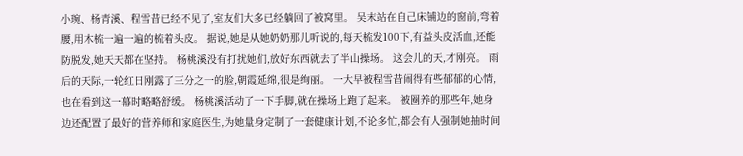小琬、杨青溪、程雪昔已经不见了,室友们大多已经躺回了被窝里。 吴末站在自己床铺边的窗前,弯着腰,用木梳一遍一遍的梳着头皮。 据说,她是从她奶奶那儿听说的,每天梳发100下,有益头皮活血,还能防脱发,她天天都在坚持。 杨桃溪没有打扰她们,放好东西就去了半山操场。 这会儿的天,才刚亮。 雨后的天际,一轮红日刚露了三分之一的脸,朝霞延绵,很是绚丽。 一大早被程雪昔闹得有些郁郁的心情,也在看到这一幕时略略舒缓。 杨桃溪活动了一下手脚,就在操场上跑了起来。 被圈养的那些年,她身边还配置了最好的营养师和家庭医生,为她量身定制了一套健康计划,不论多忙,都会有人强制她抽时间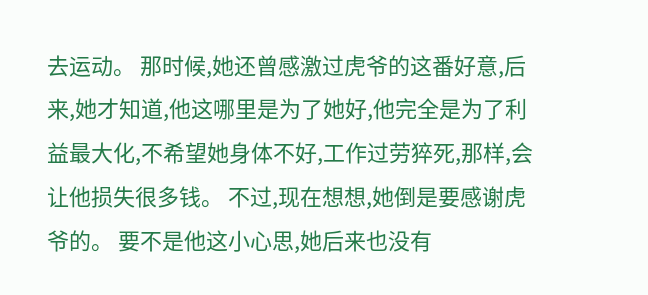去运动。 那时候,她还曾感激过虎爷的这番好意,后来,她才知道,他这哪里是为了她好,他完全是为了利益最大化,不希望她身体不好,工作过劳猝死,那样,会让他损失很多钱。 不过,现在想想,她倒是要感谢虎爷的。 要不是他这小心思,她后来也没有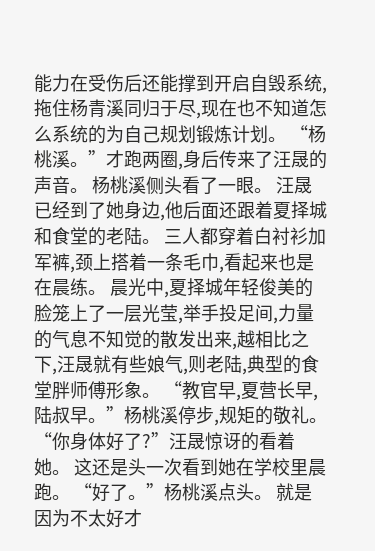能力在受伤后还能撑到开启自毁系统,拖住杨青溪同归于尽,现在也不知道怎么系统的为自己规划锻炼计划。 “杨桃溪。”才跑两圈,身后传来了汪晟的声音。 杨桃溪侧头看了一眼。 汪晟已经到了她身边,他后面还跟着夏择城和食堂的老陆。 三人都穿着白衬衫加军裤,颈上搭着一条毛巾,看起来也是在晨练。 晨光中,夏择城年轻俊美的脸笼上了一层光莹,举手投足间,力量的气息不知觉的散发出来,越相比之下,汪晟就有些娘气,则老陆,典型的食堂胖师傅形象。 “教官早,夏营长早,陆叔早。”杨桃溪停步,规矩的敬礼。 “你身体好了?”汪晟惊讶的看着她。 这还是头一次看到她在学校里晨跑。 “好了。”杨桃溪点头。 就是因为不太好才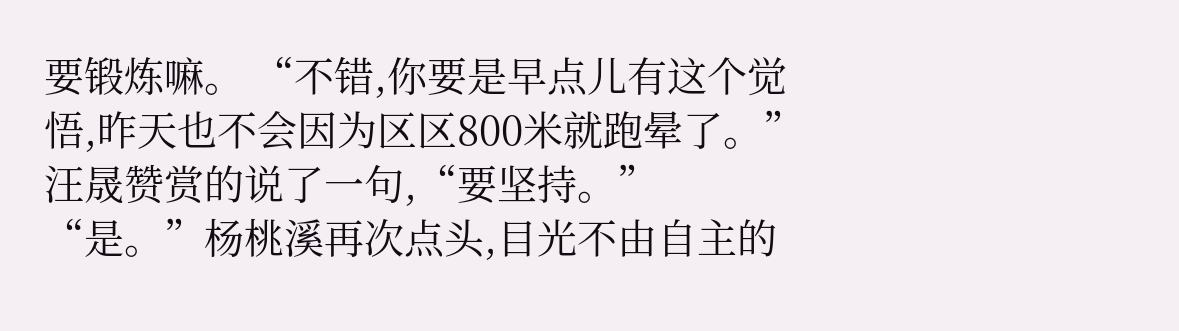要锻炼嘛。 “不错,你要是早点儿有这个觉悟,昨天也不会因为区区800米就跑晕了。”汪晟赞赏的说了一句,“要坚持。” “是。”杨桃溪再次点头,目光不由自主的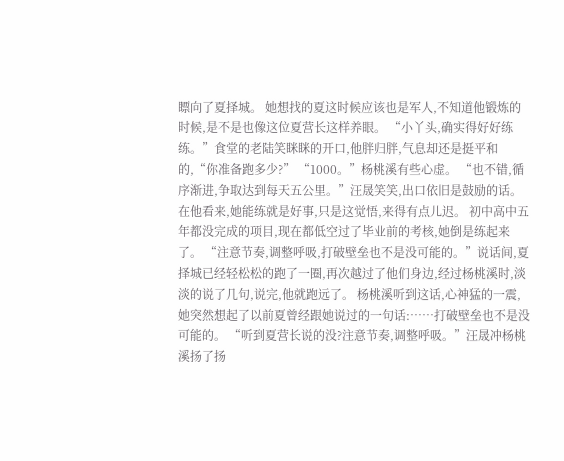瞟向了夏择城。 她想找的夏这时候应该也是军人,不知道他锻炼的时候,是不是也像这位夏营长这样养眼。 “小丫头,确实得好好练练。”食堂的老陆笑眯眯的开口,他胖归胖,气息却还是挺平和的,“你准备跑多少?” “1000。”杨桃溪有些心虚。 “也不错,循序渐进,争取达到每天五公里。”汪晟笑笑,出口依旧是鼓励的话。 在他看来,她能练就是好事,只是这觉悟,来得有点儿迟。 初中高中五年都没完成的项目,现在都低空过了毕业前的考核,她倒是练起来了。 “注意节奏,调整呼吸,打破壁垒也不是没可能的。”说话间,夏择城已经轻松松的跑了一圈,再次越过了他们身边,经过杨桃溪时,淡淡的说了几句,说完,他就跑远了。 杨桃溪听到这话,心神猛的一震,她突然想起了以前夏曾经跟她说过的一句话:……打破壁垒也不是没可能的。 “听到夏营长说的没?注意节奏,调整呼吸。”汪晟冲杨桃溪扬了扬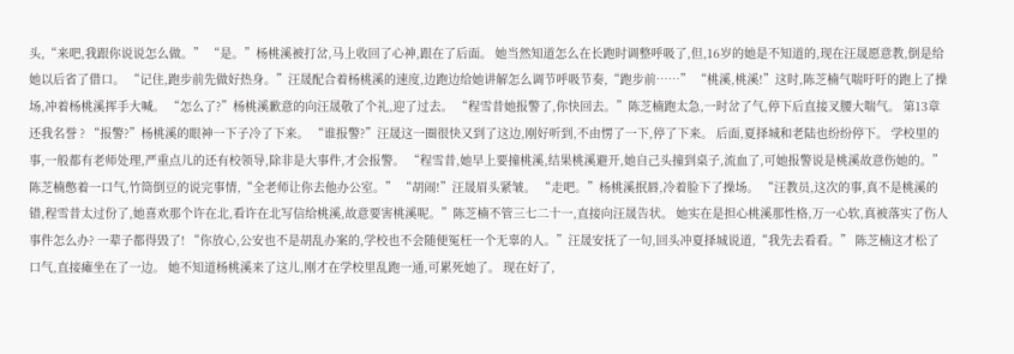头,“来吧,我跟你说说怎么做。” “是。”杨桃溪被打岔,马上收回了心神,跟在了后面。 她当然知道怎么在长跑时调整呼吸了,但,16岁的她是不知道的,现在汪晟愿意教,倒是给她以后省了借口。 “记住,跑步前先做好热身。”汪晟配合着杨桃溪的速度,边跑边给她讲解怎么调节呼吸节奏,“跑步前……” “桃溪,桃溪!”这时,陈芝楠气喘吁吁的跑上了操场,冲着杨桃溪挥手大喊。 “怎么了?”杨桃溪歉意的向汪晟敬了个礼,迎了过去。 “程雪昔她报警了,你快回去。”陈芝楠跑太急,一时岔了气,停下后直接叉腰大喘气。 第13章 还我名誉 ? “报警?”杨桃溪的眼神一下子冷了下来。 “谁报警?”汪晟这一圈很快又到了这边,刚好听到,不由愣了一下,停了下来。 后面,夏择城和老陆也纷纷停下。 学校里的事,一般都有老师处理,严重点儿的还有校领导,除非是大事件,才会报警。 “程雪昔,她早上要撞桃溪,结果桃溪避开,她自己头撞到桌子,流血了,可她报警说是桃溪故意伤她的。”陈芝楠憋着一口气,竹筒倒豆的说完事情,“全老师让你去他办公室。” “胡闹!”汪晟眉头紧皱。 “走吧。”杨桃溪抿唇,冷着脸下了操场。 “汪教员,这次的事,真不是桃溪的错,程雪昔太过份了,她喜欢那个许在北,看许在北写信给桃溪,故意要害桃溪呢。”陈芝楠不管三七二十一,直接向汪晟告状。 她实在是担心桃溪那性格,万一心软,真被落实了伤人事件怎么办? 一辈子都得毁了! “你放心,公安也不是胡乱办案的,学校也不会随便冤枉一个无辜的人。”汪晟安抚了一句,回头冲夏择城说道,“我先去看看。” 陈芝楠这才松了口气,直接瘫坐在了一边。 她不知道杨桃溪来了这儿,刚才在学校里乱跑一通,可累死她了。 现在好了,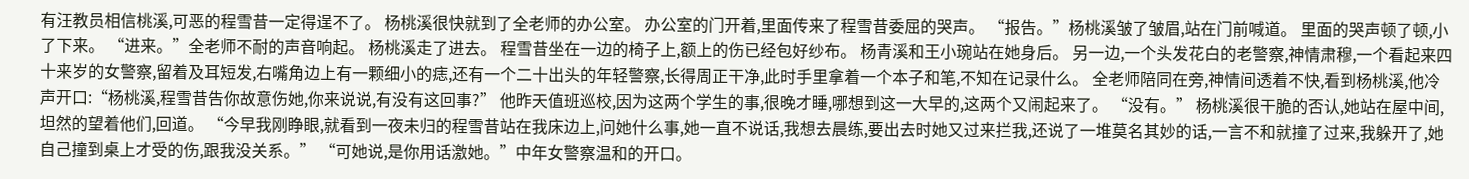有汪教员相信桃溪,可恶的程雪昔一定得逞不了。 杨桃溪很快就到了全老师的办公室。 办公室的门开着,里面传来了程雪昔委屈的哭声。 “报告。”杨桃溪皱了皱眉,站在门前喊道。 里面的哭声顿了顿,小了下来。 “进来。”全老师不耐的声音响起。 杨桃溪走了进去。 程雪昔坐在一边的椅子上,额上的伤已经包好纱布。 杨青溪和王小琬站在她身后。 另一边,一个头发花白的老警察,神情肃穆,一个看起来四十来岁的女警察,留着及耳短发,右嘴角边上有一颗细小的痣,还有一个二十出头的年轻警察,长得周正干净,此时手里拿着一个本子和笔,不知在记录什么。 全老师陪同在旁,神情间透着不快,看到杨桃溪,他冷声开口:“杨桃溪,程雪昔告你故意伤她,你来说说,有没有这回事?” 他昨天值班巡校,因为这两个学生的事,很晚才睡,哪想到这一大早的,这两个又闹起来了。 “没有。” 杨桃溪很干脆的否认,她站在屋中间,坦然的望着他们,回道。 “今早我刚睁眼,就看到一夜未归的程雪昔站在我床边上,问她什么事,她一直不说话,我想去晨练,要出去时她又过来拦我,还说了一堆莫名其妙的话,一言不和就撞了过来,我躲开了,她自己撞到桌上才受的伤,跟我没关系。” “可她说,是你用话激她。”中年女警察温和的开口。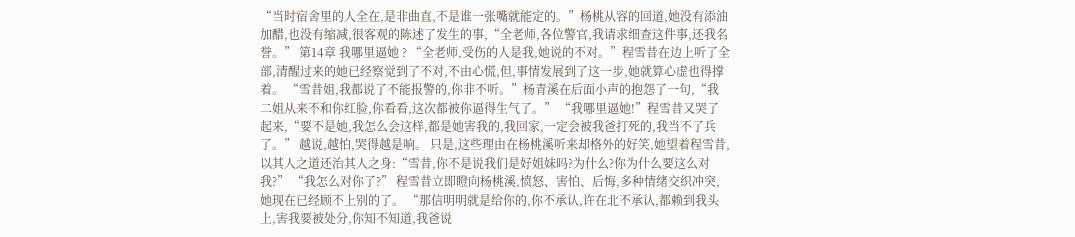“当时宿舍里的人全在,是非曲直,不是谁一张嘴就能定的。”杨桃从容的回道,她没有添油加醋,也没有缩减,很客观的陈述了发生的事,“全老师,各位警官,我请求细查这件事,还我名誉。” 第14章 我哪里逼她 ? “全老师,受伤的人是我,她说的不对。”程雪昔在边上听了全部,清醒过来的她已经察觉到了不对,不由心慌,但,事情发展到了这一步,她就算心虚也得撑着。 “雪昔姐,我都说了不能报警的,你非不听。”杨青溪在后面小声的抱怨了一句,“我二姐从来不和你红脸,你看看,这次都被你逼得生气了。” “我哪里逼她!”程雪昔又哭了起来,“要不是她,我怎么会这样,都是她害我的,我回家,一定会被我爸打死的,我当不了兵了。” 越说,越怕,哭得越是响。 只是,这些理由在杨桃溪听来却格外的好笑,她望着程雪昔,以其人之道还治其人之身:“雪昔,你不是说我们是好姐妹吗?为什么?你为什么要这么对我?” “我怎么对你了?” 程雪昔立即瞪向杨桃溪,愤怒、害怕、后悔,多种情绪交织冲突,她现在已经顾不上别的了。 “那信明明就是给你的,你不承认,许在北不承认,都赖到我头上,害我要被处分,你知不知道,我爸说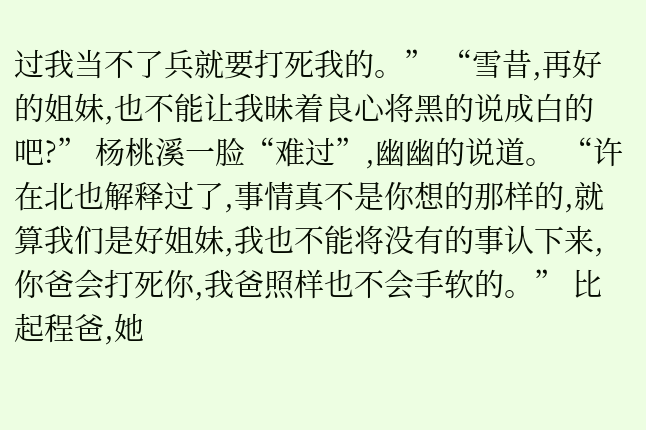过我当不了兵就要打死我的。” “雪昔,再好的姐妹,也不能让我昧着良心将黑的说成白的吧?” 杨桃溪一脸“难过”,幽幽的说道。 “许在北也解释过了,事情真不是你想的那样的,就算我们是好姐妹,我也不能将没有的事认下来,你爸会打死你,我爸照样也不会手软的。” 比起程爸,她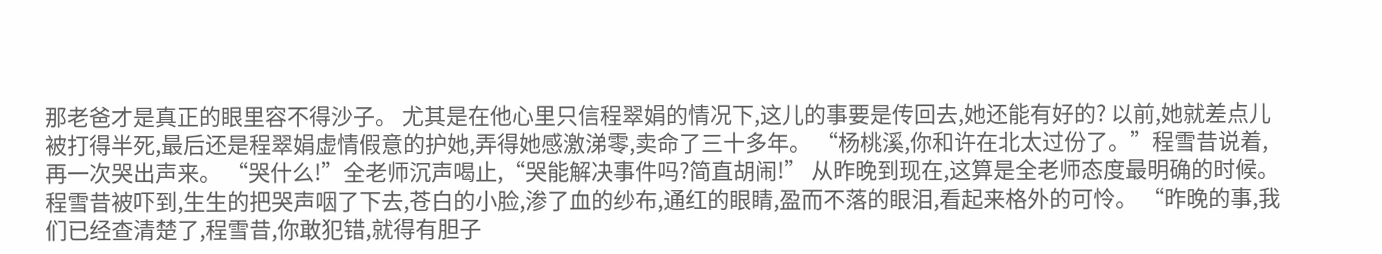那老爸才是真正的眼里容不得沙子。 尤其是在他心里只信程翠娟的情况下,这儿的事要是传回去,她还能有好的? 以前,她就差点儿被打得半死,最后还是程翠娟虚情假意的护她,弄得她感激涕零,卖命了三十多年。 “杨桃溪,你和许在北太过份了。”程雪昔说着,再一次哭出声来。 “哭什么!”全老师沉声喝止,“哭能解决事件吗?简直胡闹!” 从昨晚到现在,这算是全老师态度最明确的时候。 程雪昔被吓到,生生的把哭声咽了下去,苍白的小脸,渗了血的纱布,通红的眼睛,盈而不落的眼泪,看起来格外的可怜。 “昨晚的事,我们已经查清楚了,程雪昔,你敢犯错,就得有胆子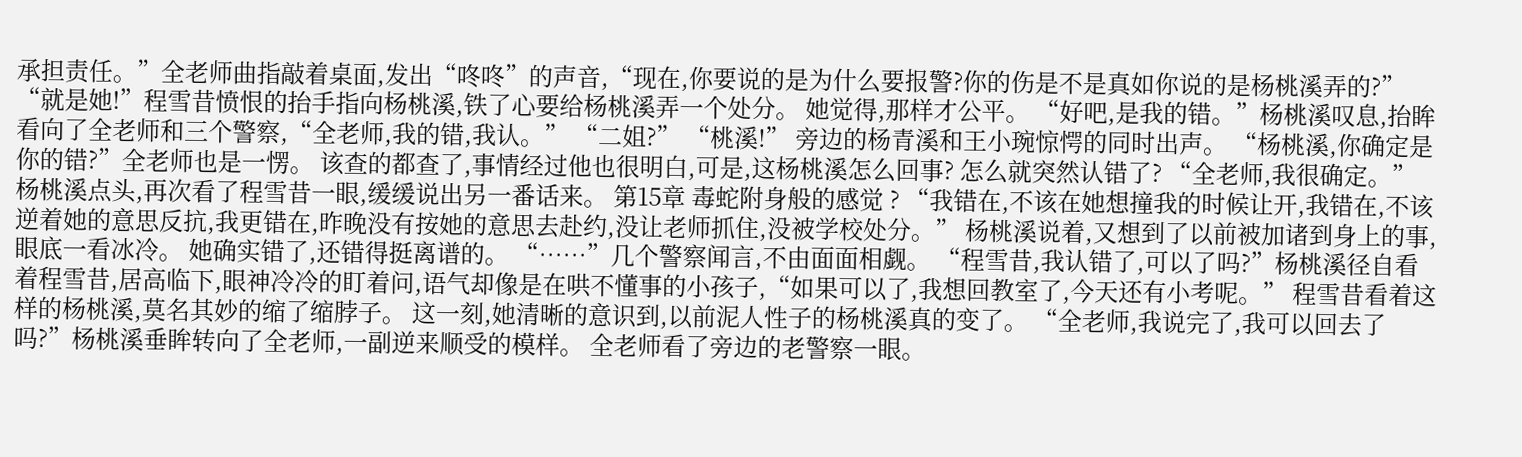承担责任。”全老师曲指敲着桌面,发出“咚咚”的声音,“现在,你要说的是为什么要报警?你的伤是不是真如你说的是杨桃溪弄的?” “就是她!”程雪昔愤恨的抬手指向杨桃溪,铁了心要给杨桃溪弄一个处分。 她觉得,那样才公平。 “好吧,是我的错。”杨桃溪叹息,抬眸看向了全老师和三个警察,“全老师,我的错,我认。” “二姐?” “桃溪!” 旁边的杨青溪和王小琬惊愕的同时出声。 “杨桃溪,你确定是你的错?”全老师也是一愣。 该查的都查了,事情经过他也很明白,可是,这杨桃溪怎么回事? 怎么就突然认错了? “全老师,我很确定。”杨桃溪点头,再次看了程雪昔一眼,缓缓说出另一番话来。 第15章 毒蛇附身般的感觉 ? “我错在,不该在她想撞我的时候让开,我错在,不该逆着她的意思反抗,我更错在,昨晚没有按她的意思去赴约,没让老师抓住,没被学校处分。” 杨桃溪说着,又想到了以前被加诸到身上的事,眼底一看冰冷。 她确实错了,还错得挺离谱的。 “……”几个警察闻言,不由面面相觑。 “程雪昔,我认错了,可以了吗?”杨桃溪径自看着程雪昔,居高临下,眼神冷冷的盯着问,语气却像是在哄不懂事的小孩子,“如果可以了,我想回教室了,今天还有小考呢。” 程雪昔看着这样的杨桃溪,莫名其妙的缩了缩脖子。 这一刻,她清晰的意识到,以前泥人性子的杨桃溪真的变了。 “全老师,我说完了,我可以回去了吗?”杨桃溪垂眸转向了全老师,一副逆来顺受的模样。 全老师看了旁边的老警察一眼。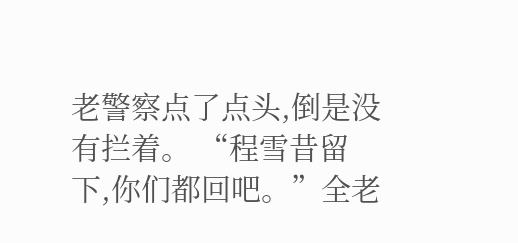老警察点了点头,倒是没有拦着。 “程雪昔留下,你们都回吧。”全老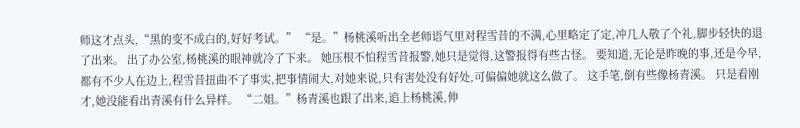师这才点头,“黑的变不成白的,好好考试。” “是。”杨桃溪听出全老师语气里对程雪昔的不满,心里略定了定,冲几人敬了个礼,脚步轻快的退了出来。 出了办公室,杨桃溪的眼神就冷了下来。 她压根不怕程雪昔报警,她只是觉得,这警报得有些古怪。 要知道,无论是昨晚的事,还是今早,都有不少人在边上,程雪昔扭曲不了事实,把事情闹大,对她来说,只有害处没有好处,可偏偏她就这么做了。 这手笔,倒有些像杨青溪。 只是看刚才,她没能看出青溪有什么异样。 “二姐。”杨青溪也跟了出来,追上杨桃溪,伸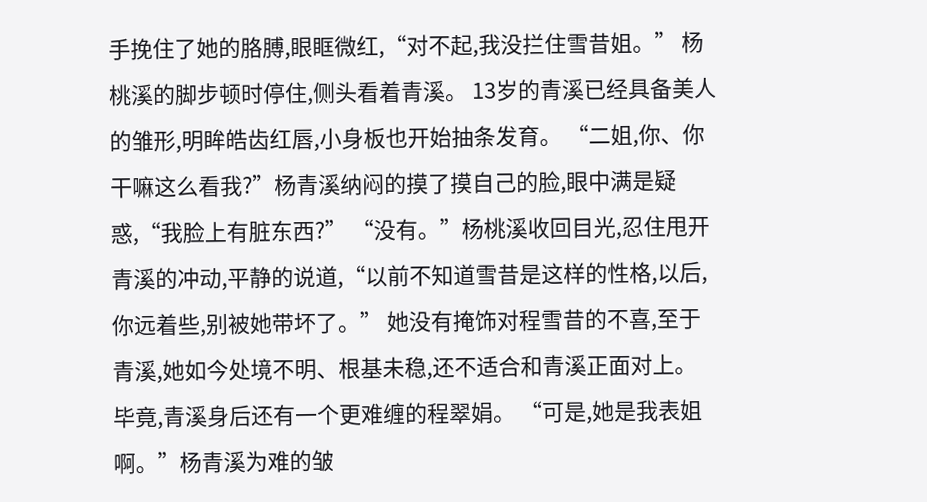手挽住了她的胳膊,眼眶微红,“对不起,我没拦住雪昔姐。” 杨桃溪的脚步顿时停住,侧头看着青溪。 13岁的青溪已经具备美人的雏形,明眸皓齿红唇,小身板也开始抽条发育。 “二姐,你、你干嘛这么看我?”杨青溪纳闷的摸了摸自己的脸,眼中满是疑惑,“我脸上有脏东西?” “没有。”杨桃溪收回目光,忍住甩开青溪的冲动,平静的说道,“以前不知道雪昔是这样的性格,以后,你远着些,别被她带坏了。” 她没有掩饰对程雪昔的不喜,至于青溪,她如今处境不明、根基未稳,还不适合和青溪正面对上。 毕竟,青溪身后还有一个更难缠的程翠娟。 “可是,她是我表姐啊。”杨青溪为难的皱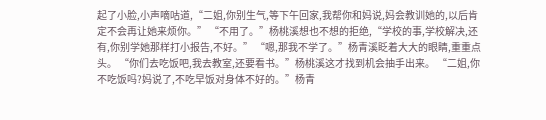起了小脸,小声嘀咕道,“二姐,你别生气,等下午回家,我帮你和妈说,妈会教训她的,以后肯定不会再让她来烦你。” “不用了。”杨桃溪想也不想的拒绝,“学校的事,学校解决,还有,你别学她那样打小报告,不好。” “嗯,那我不学了。”杨青溪眨着大大的眼睛,重重点头。 “你们去吃饭吧,我去教室,还要看书。”杨桃溪这才找到机会抽手出来。 “二姐,你不吃饭吗?妈说了,不吃早饭对身体不好的。”杨青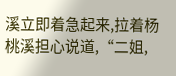溪立即着急起来,拉着杨桃溪担心说道,“二姐,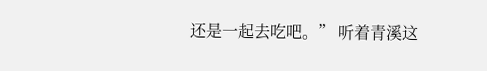还是一起去吃吧。” 听着青溪这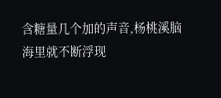含糖量几个加的声音,杨桃溪脑海里就不断浮现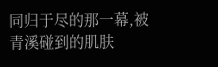同归于尽的那一幕,被青溪碰到的肌肤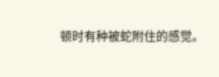顿时有种被蛇附住的感觉。